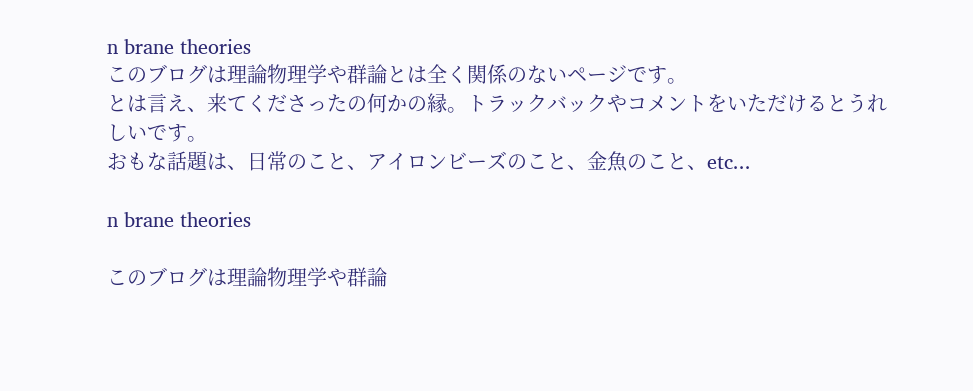n brane theories
このブログは理論物理学や群論とは全く関係のないページです。
とは言え、来てくださったの何かの縁。トラックバックやコメントをいただけるとうれしいです。
おもな話題は、日常のこと、アイロンビーズのこと、金魚のこと、etc...

n brane theories

このブログは理論物理学や群論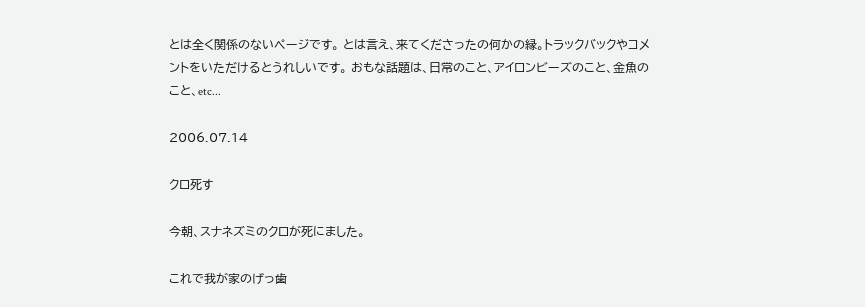とは全く関係のないページです。 とは言え、来てくださったの何かの縁。トラックバックやコメントをいただけるとうれしいです。 おもな話題は、日常のこと、アイロンビーズのこと、金魚のこと、etc...

2006.07.14

クロ死す

今朝、スナネズミのクロが死にました。

これで我が家のげっ歯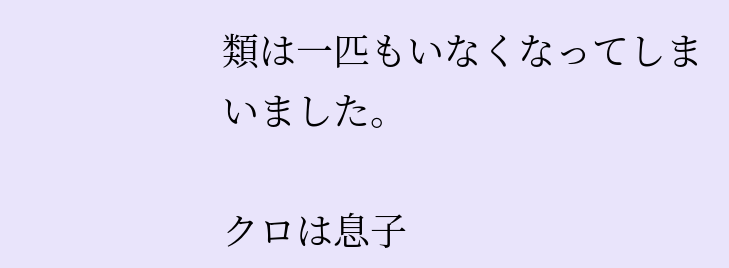類は一匹もいなくなってしまいました。

クロは息子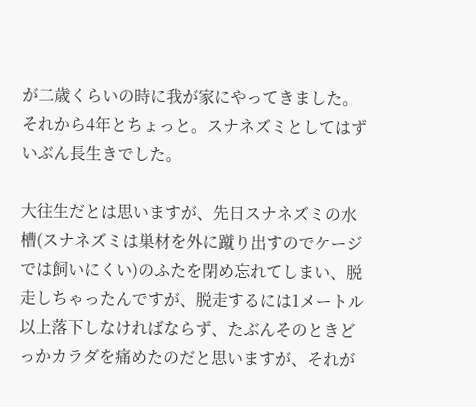が二歳くらいの時に我が家にやってきました。
それから4年とちょっと。スナネズミとしてはずいぶん長生きでした。

大往生だとは思いますが、先日スナネズミの水槽(スナネズミは巣材を外に蹴り出すのでケージでは飼いにくい)のふたを閉め忘れてしまい、脱走しちゃったんですが、脱走するには1メートル以上落下しなければならず、たぶんそのときどっかカラダを痛めたのだと思いますが、それが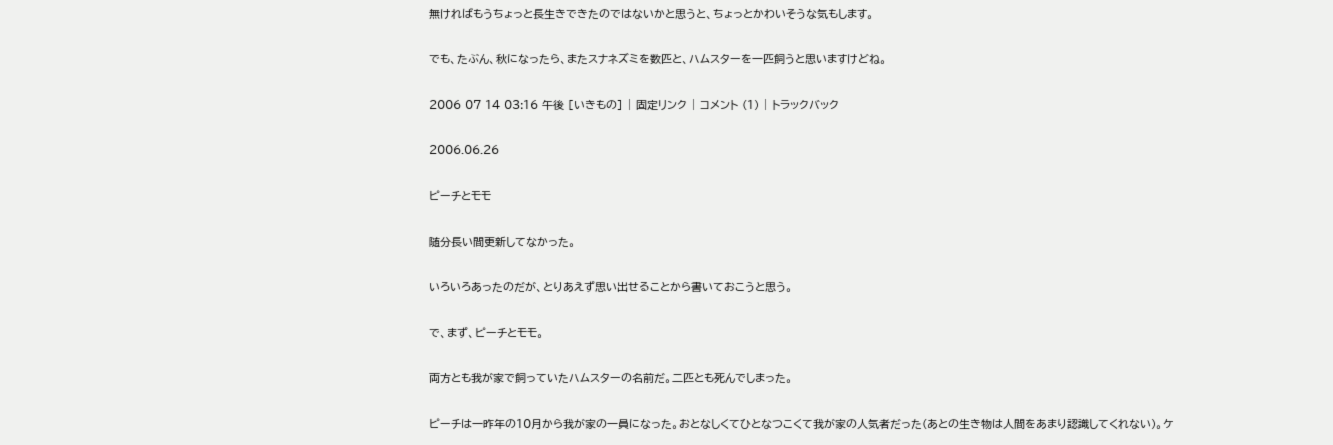無ければもうちょっと長生きできたのではないかと思うと、ちょっとかわいそうな気もします。

でも、たぶん、秋になったら、またスナネズミを数匹と、ハムスターを一匹飼うと思いますけどね。

2006 07 14 03:16 午後 [いきもの] | 固定リンク | コメント (1) | トラックバック

2006.06.26

ピーチとモモ

随分長い間更新してなかった。

いろいろあったのだが、とりあえず思い出せることから書いておこうと思う。

で、まず、ピーチとモモ。

両方とも我が家で飼っていたハムスターの名前だ。二匹とも死んでしまった。

ピーチは一昨年の10月から我が家の一員になった。おとなしくてひとなつこくて我が家の人気者だった(あとの生き物は人間をあまり認識してくれない)。ケ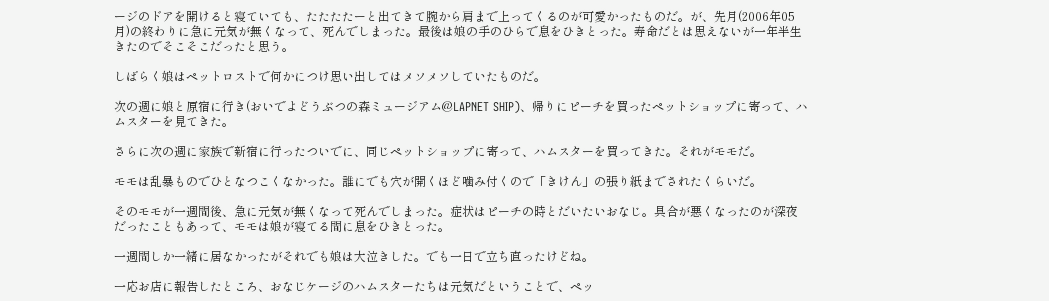ージのドアを開けると寝ていても、たたたたーと出てきて腕から肩まで上ってくるのが可愛かったものだ。が、先月(2006年05月)の終わりに急に元気が無くなって、死んでしまった。最後は娘の手のひらで息をひきとった。寿命だとは思えないが一年半生きたのでそこそこだったと思う。

しばらく娘はペットロストで何かにつけ思い出してはメソメソしていたものだ。

次の週に娘と原宿に行き(おいでよどうぶつの森ミュージアム@LAPNET SHIP)、帰りにピーチを買ったペットショップに寄って、ハムスターを見てきた。

さらに次の週に家族で新宿に行ったついでに、同じペットショップに寄って、ハムスターを買ってきた。それがモモだ。

モモは乱暴ものでひとなつこくなかった。誰にでも穴が開くほど噛み付くので「きけん」の張り紙までされたくらいだ。

そのモモが一週間後、急に元気が無くなって死んでしまった。症状はピーチの時とだいたいおなじ。具合が悪くなったのが深夜だったこともあって、モモは娘が寝てる間に息をひきとった。

一週間しか一緒に居なかったがそれでも娘は大泣きした。でも一日で立ち直ったけどね。

一応お店に報告したところ、おなじケージのハムスターたちは元気だということで、ペッ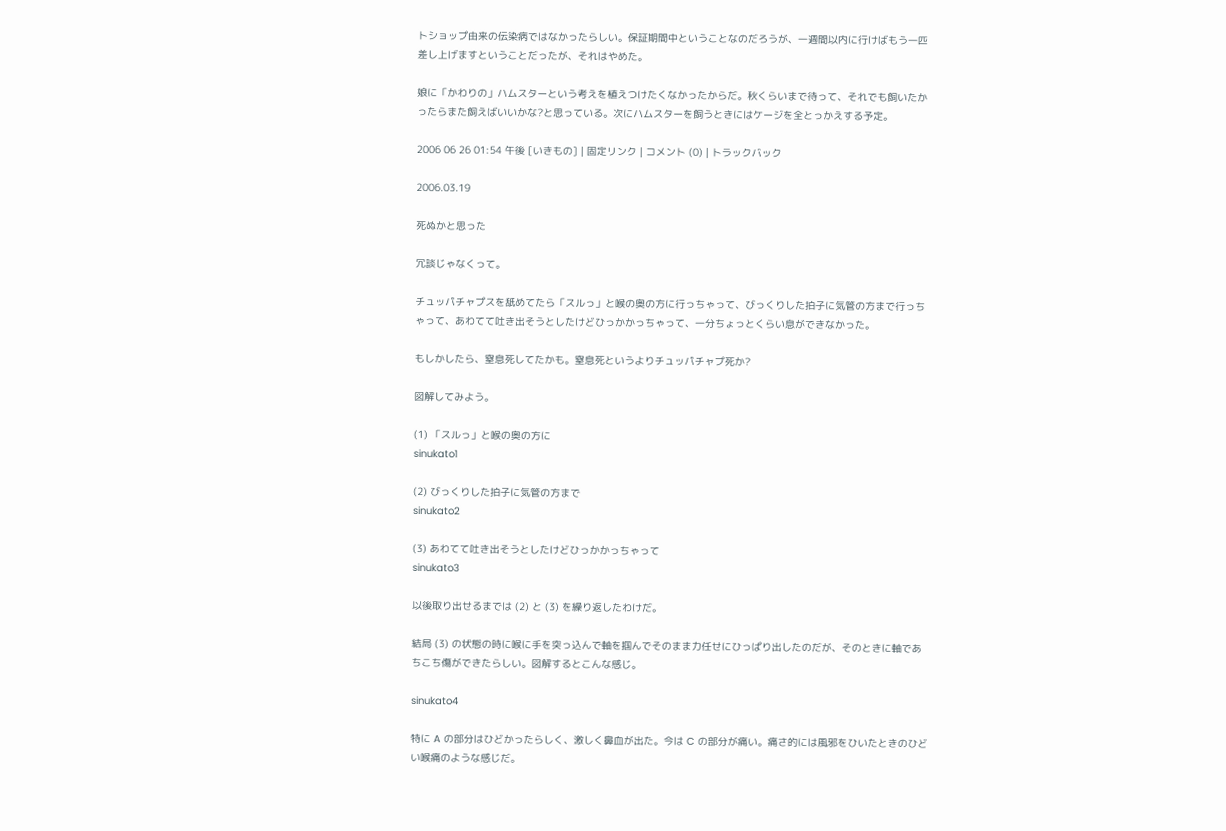トショップ由来の伝染病ではなかったらしい。保証期間中ということなのだろうが、一週間以内に行けばもう一匹差し上げますということだったが、それはやめた。

娘に「かわりの」ハムスターという考えを植えつけたくなかったからだ。秋くらいまで待って、それでも飼いたかったらまた飼えばいいかな?と思っている。次にハムスターを飼うときにはケージを全とっかえする予定。

2006 06 26 01:54 午後 [いきもの] | 固定リンク | コメント (0) | トラックバック

2006.03.19

死ぬかと思った

冗談じゃなくって。

チュッパチャプスを舐めてたら「スルっ」と喉の奥の方に行っちゃって、びっくりした拍子に気管の方まで行っちゃって、あわてて吐き出そうとしたけどひっかかっちゃって、一分ちょっとくらい息ができなかった。

もしかしたら、窒息死してたかも。窒息死というよりチュッパチャプ死か?

図解してみよう。

(1) 「スルっ」と喉の奥の方に
sinukato1

(2) びっくりした拍子に気管の方まで
sinukato2

(3) あわてて吐き出そうとしたけどひっかかっちゃって
sinukato3

以後取り出せるまでは (2) と (3) を繰り返したわけだ。

結局 (3) の状態の時に喉に手を突っ込んで軸を掴んでそのまま力任せにひっぱり出したのだが、そのときに軸であちこち傷ができたらしい。図解するとこんな感じ。

sinukato4

特に A の部分はひどかったらしく、激しく鼻血が出た。今は C の部分が痛い。痛さ的には風邪をひいたときのひどい喉痛のような感じだ。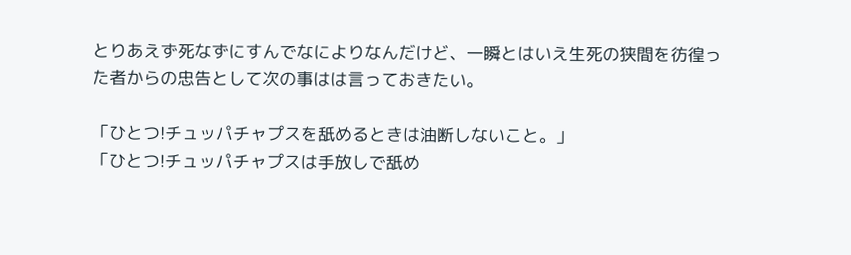とりあえず死なずにすんでなによりなんだけど、一瞬とはいえ生死の狭間を彷徨った者からの忠告として次の事はは言っておきたい。

「ひとつ!チュッパチャプスを舐めるときは油断しないこと。」
「ひとつ!チュッパチャプスは手放しで舐め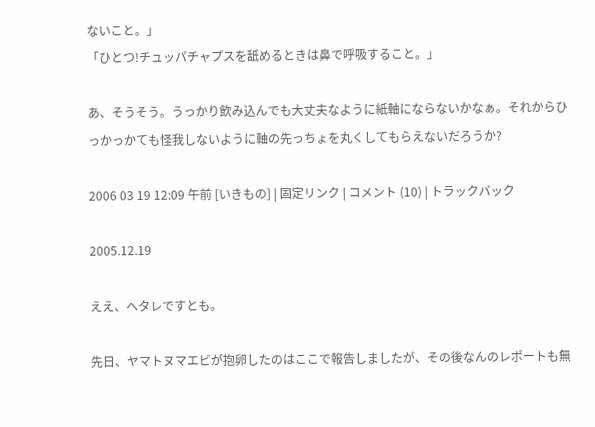ないこと。」
「ひとつ!チュッパチャプスを舐めるときは鼻で呼吸すること。」

あ、そうそう。うっかり飲み込んでも大丈夫なように紙軸にならないかなぁ。それからひっかっかても怪我しないように軸の先っちょを丸くしてもらえないだろうか?

2006 03 19 12:09 午前 [いきもの] | 固定リンク | コメント (10) | トラックバック

2005.12.19

ええ、ヘタレですとも。

先日、ヤマトヌマエビが抱卵したのはここで報告しましたが、その後なんのレポートも無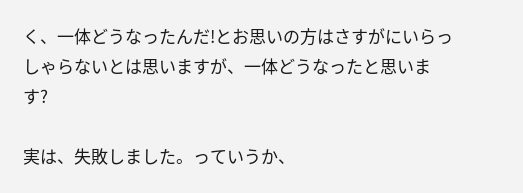く、一体どうなったんだ!とお思いの方はさすがにいらっしゃらないとは思いますが、一体どうなったと思います?

実は、失敗しました。っていうか、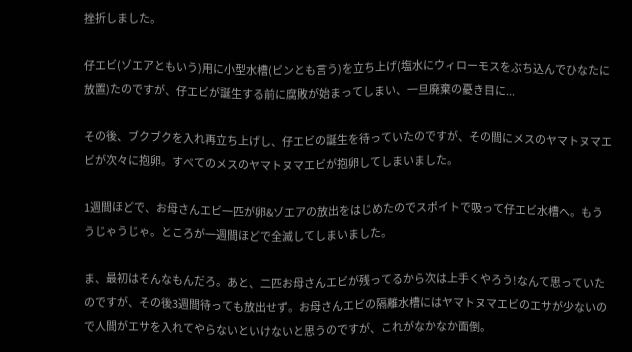挫折しました。

仔エビ(ゾエアともいう)用に小型水槽(ビンとも言う)を立ち上げ(塩水にウィローモスをぶち込んでひなたに放置)たのですが、仔エビが誕生する前に腐敗が始まってしまい、一旦廃棄の憂き目に...

その後、ブクブクを入れ再立ち上げし、仔エビの誕生を待っていたのですが、その間にメスのヤマトヌマエビが次々に抱卵。すべてのメスのヤマトヌマエビが抱卵してしまいました。

1週間ほどで、お母さんエビ一匹が卵&ゾエアの放出をはじめたのでスポイトで吸って仔エビ水槽へ。もううじゃうじゃ。ところが一週間ほどで全滅してしまいました。

ま、最初はそんなもんだろ。あと、二匹お母さんエビが残ってるから次は上手くやろう!なんて思っていたのですが、その後3週間待っても放出せず。お母さんエビの隔離水槽にはヤマトヌマエビのエサが少ないので人間がエサを入れてやらないといけないと思うのですが、これがなかなか面倒。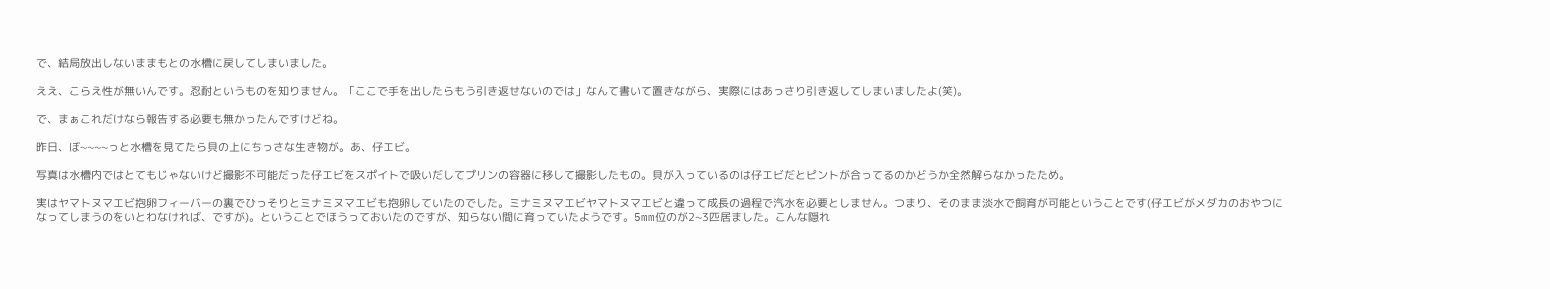で、結局放出しないままもとの水槽に戻してしまいました。

ええ、こらえ性が無いんです。忍耐というものを知りません。「ここで手を出したらもう引き返せないのでは」なんて書いて置きながら、実際にはあっさり引き返してしまいましたよ(笑)。

で、まぁこれだけなら報告する必要も無かったんですけどね。

昨日、ぼ~~~~っと水槽を見てたら貝の上にちっさな生き物が。あ、仔エビ。

写真は水槽内ではとてもじゃないけど撮影不可能だった仔エビをスポイトで吸いだしてプリンの容器に移して撮影したもの。貝が入っているのは仔エビだとピントが合ってるのかどうか全然解らなかったため。

実はヤマトヌマエビ抱卵フィーバーの裏でひっそりとミナミヌマエビも抱卵していたのでした。ミナミヌマエビヤマトヌマエビと違って成長の過程で汽水を必要としません。つまり、そのまま淡水で飼育が可能ということです(仔エビがメダカのおやつになってしまうのをいとわなければ、ですが)。ということでほうっておいたのですが、知らない間に育っていたようです。5mm位のが2~3匹居ました。こんな隠れ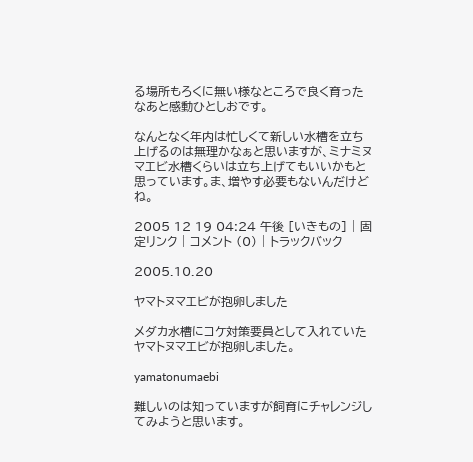る場所もろくに無い様なところで良く育ったなあと感動ひとしおです。

なんとなく年内は忙しくて新しい水槽を立ち上げるのは無理かなぁと思いますが、ミナミヌマエビ水槽くらいは立ち上げてもいいかもと思っています。ま、増やす必要もないんだけどね。

2005 12 19 04:24 午後 [いきもの] | 固定リンク | コメント (0) | トラックバック

2005.10.20

ヤマトヌマエビが抱卵しました

メダカ水槽にコケ対策要員として入れていたヤマトヌマエビが抱卵しました。

yamatonumaebi

難しいのは知っていますが飼育にチャレンジしてみようと思います。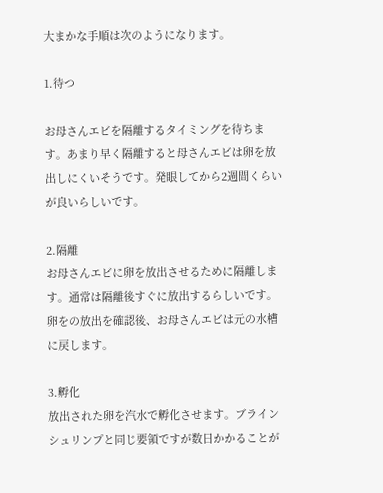大まかな手順は次のようになります。

1.待つ

お母さんエビを隔離するタイミングを待ちます。あまり早く隔離すると母さんエビは卵を放出しにくいそうです。発眼してから2週間くらいが良いらしいです。

2.隔離
お母さんエビに卵を放出させるために隔離します。通常は隔離後すぐに放出するらしいです。卵をの放出を確認後、お母さんエビは元の水槽に戻します。

3.孵化
放出された卵を汽水で孵化させます。ブラインシュリンプと同じ要領ですが数日かかることが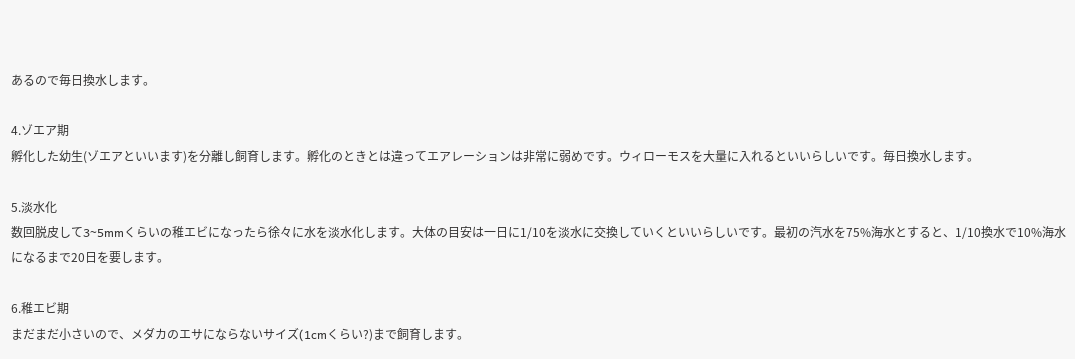あるので毎日換水します。

4.ゾエア期
孵化した幼生(ゾエアといいます)を分離し飼育します。孵化のときとは違ってエアレーションは非常に弱めです。ウィローモスを大量に入れるといいらしいです。毎日換水します。

5.淡水化
数回脱皮して3~5mmくらいの稚エビになったら徐々に水を淡水化します。大体の目安は一日に1/10を淡水に交換していくといいらしいです。最初の汽水を75%海水とすると、1/10換水で10%海水になるまで20日を要します。

6.稚エビ期
まだまだ小さいので、メダカのエサにならないサイズ(1cmくらい?)まで飼育します。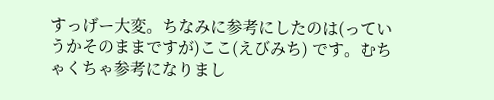すっげー大変。ちなみに参考にしたのは(っていうかそのままですが)ここ(えびみち) です。むちゃくちゃ参考になりまし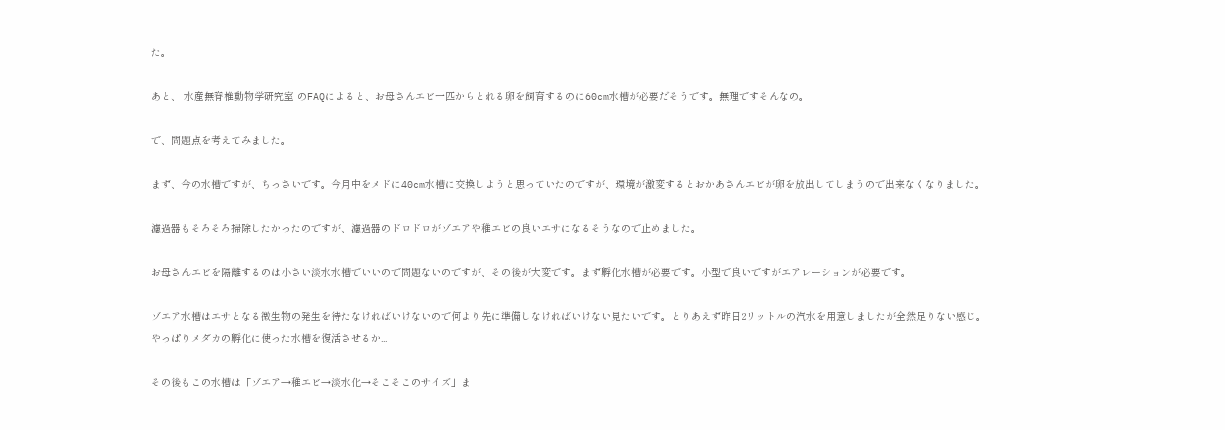た。

あと、 水産無脊椎動物学研究室 のFAQによると、お母さんエビ一匹からとれる卵を飼育するのに60cm水槽が必要だそうです。無理ですそんなの。

で、問題点を考えてみました。

まず、今の水槽ですが、ちっさいです。今月中をメドに40cm水槽に交換しようと思っていたのですが、環境が激変するとおかあさんエビが卵を放出してしまうので出来なくなりました。

濾過器もそろそろ掃除したかったのですが、濾過器のドロドロがゾエアや稚エビの良いエサになるそうなので止めました。

お母さんエビを隔離するのは小さい淡水水槽でいいので問題ないのですが、その後が大変です。まず孵化水槽が必要です。小型で良いですがエアレーションが必要です。

ゾエア水槽はエサとなる微生物の発生を待たなければいけないので何より先に準備しなければいけない見たいです。とりあえず昨日2リットルの汽水を用意しましたが全然足りない感じ。やっぱりメダカの孵化に使った水槽を復活させるか...

その後もこの水槽は「ゾエア→稚エビ→淡水化→そこそこのサイズ」ま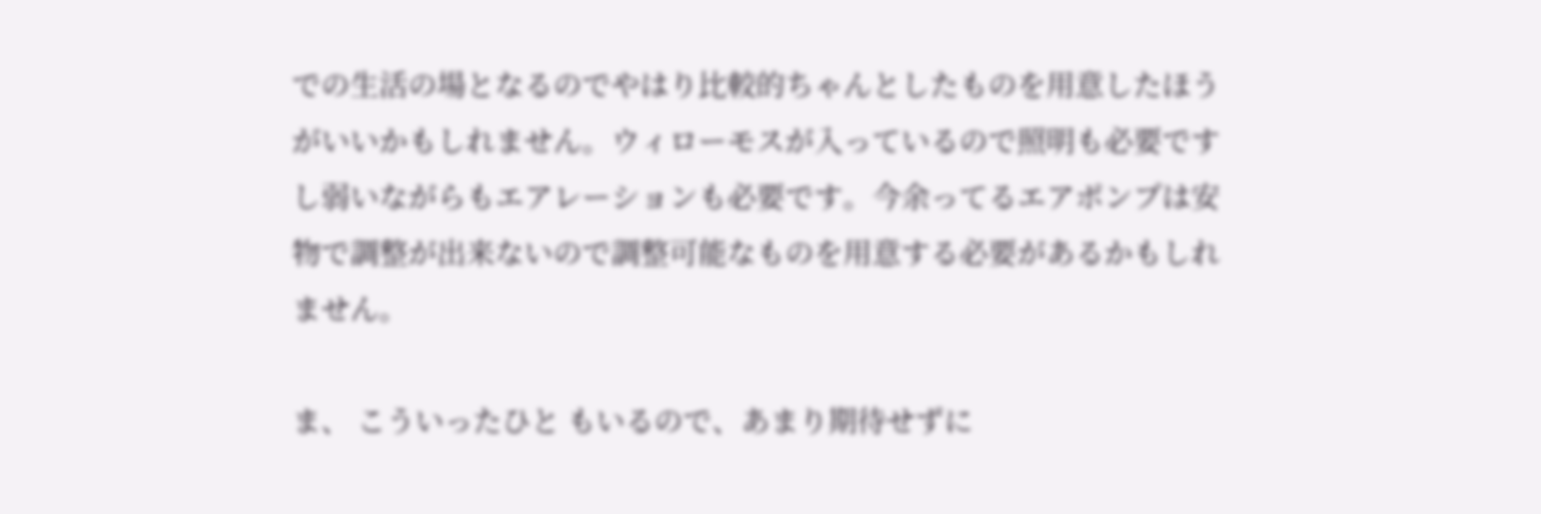での生活の場となるのでやはり比較的ちゃんとしたものを用意したほうがいいかもしれません。ウィローモスが入っているので照明も必要ですし弱いながらもエアレーションも必要です。今余ってるエアポンプは安物で調整が出来ないので調整可能なものを用意する必要があるかもしれません。

ま、 こういったひと もいるので、あまり期待せずに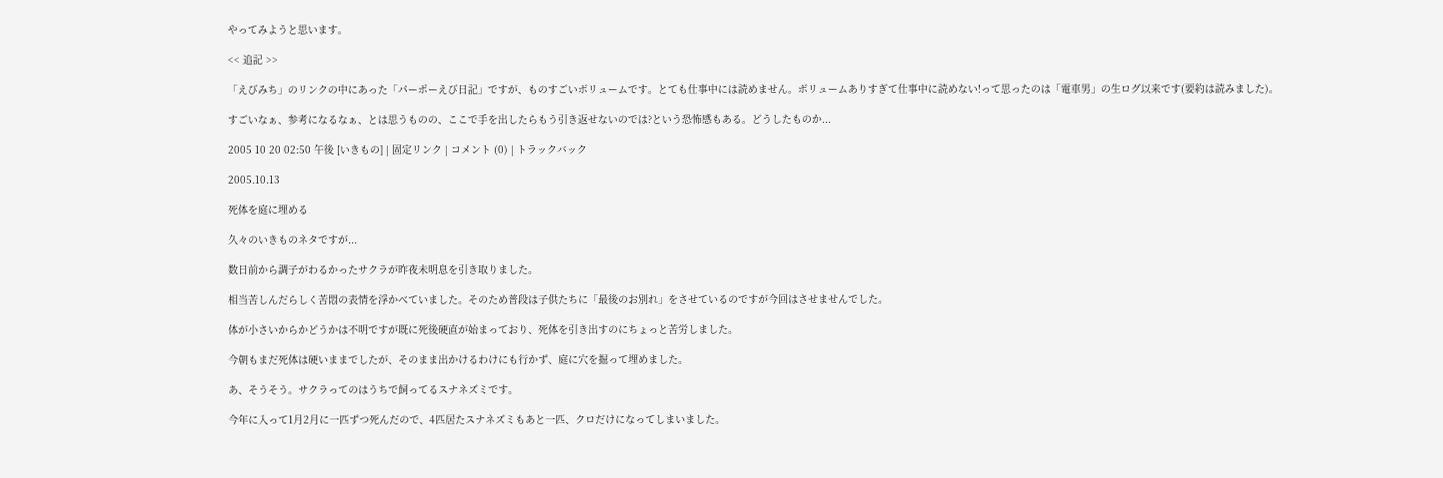やってみようと思います。

<< 追記 >>

「えびみち」のリンクの中にあった「パーポーえび日記」ですが、ものすごいボリュームです。とても仕事中には読めません。ボリュームありすぎて仕事中に読めない!って思ったのは「電車男」の生ログ以来です(要約は読みました)。

すごいなぁ、参考になるなぁ、とは思うものの、ここで手を出したらもう引き返せないのでは?という恐怖感もある。どうしたものか...

2005 10 20 02:50 午後 [いきもの] | 固定リンク | コメント (0) | トラックバック

2005.10.13

死体を庭に埋める

久々のいきものネタですが...

数日前から調子がわるかったサクラが昨夜未明息を引き取りました。

相当苦しんだらしく苦悶の表情を浮かべていました。そのため普段は子供たちに「最後のお別れ」をさせているのですが今回はさせませんでした。

体が小さいからかどうかは不明ですが既に死後硬直が始まっており、死体を引き出すのにちょっと苦労しました。

今朝もまだ死体は硬いままでしたが、そのまま出かけるわけにも行かず、庭に穴を掘って埋めました。

あ、そうそう。サクラってのはうちで飼ってるスナネズミです。

今年に入って1月2月に一匹ずつ死んだので、4匹居たスナネズミもあと一匹、クロだけになってしまいました。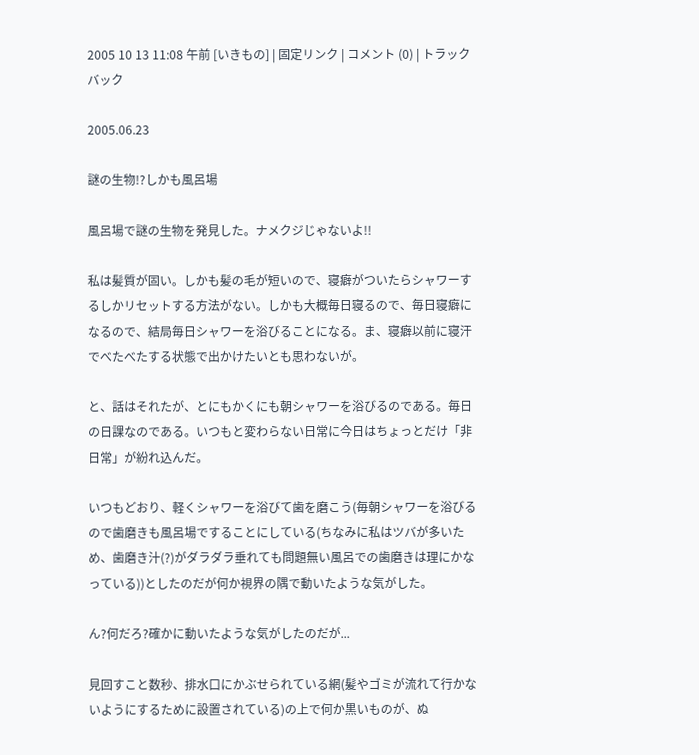2005 10 13 11:08 午前 [いきもの] | 固定リンク | コメント (0) | トラックバック

2005.06.23

謎の生物!?しかも風呂場

風呂場で謎の生物を発見した。ナメクジじゃないよ!!

私は髪質が固い。しかも髪の毛が短いので、寝癖がついたらシャワーするしかリセットする方法がない。しかも大概毎日寝るので、毎日寝癖になるので、結局毎日シャワーを浴びることになる。ま、寝癖以前に寝汗でべたべたする状態で出かけたいとも思わないが。

と、話はそれたが、とにもかくにも朝シャワーを浴びるのである。毎日の日課なのである。いつもと変わらない日常に今日はちょっとだけ「非日常」が紛れ込んだ。

いつもどおり、軽くシャワーを浴びて歯を磨こう(毎朝シャワーを浴びるので歯磨きも風呂場ですることにしている(ちなみに私はツバが多いため、歯磨き汁(?)がダラダラ垂れても問題無い風呂での歯磨きは理にかなっている))としたのだが何か視界の隅で動いたような気がした。

ん?何だろ?確かに動いたような気がしたのだが...

見回すこと数秒、排水口にかぶせられている網(髪やゴミが流れて行かないようにするために設置されている)の上で何か黒いものが、ぬ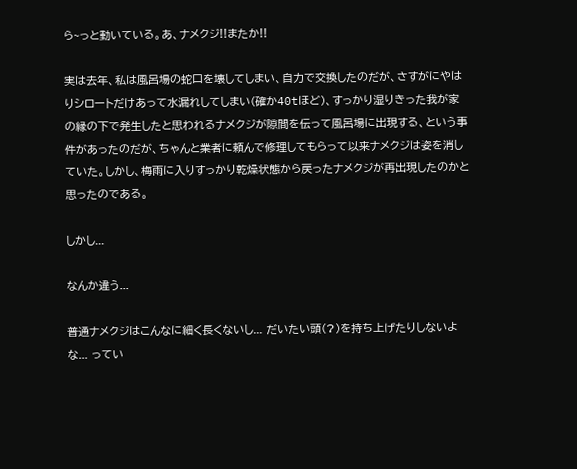ら~っと動いている。あ、ナメクジ!!またか!!

実は去年、私は風呂場の蛇口を壊してしまい、自力で交換したのだが、さすがにやはりシロートだけあって水漏れしてしまい(確か40tほど)、すっかり湿りきった我が家の縁の下で発生したと思われるナメクジが隙間を伝って風呂場に出現する、という事件があったのだが、ちゃんと業者に頼んで修理してもらって以来ナメクジは姿を消していた。しかし、梅雨に入りすっかり乾燥状態から戻ったナメクジが再出現したのかと思ったのである。

しかし...

なんか違う...

普通ナメクジはこんなに細く長くないし... だいたい頭(?)を持ち上げたりしないよな... ってい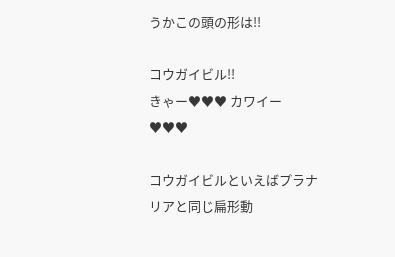うかこの頭の形は!!

コウガイビル!!
きゃー♥♥♥ カワイー♥♥♥

コウガイビルといえばプラナリアと同じ扁形動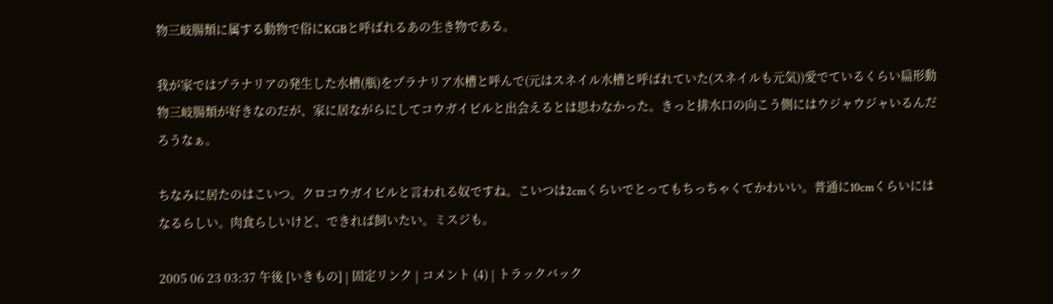物三岐腸類に属する動物で俗にKGBと呼ばれるあの生き物である。

我が家ではプラナリアの発生した水槽(瓶)をプラナリア水槽と呼んで(元はスネイル水槽と呼ばれていた(スネイルも元気))愛でているくらい扁形動物三岐腸類が好きなのだが、家に居ながらにしてコウガイビルと出会えるとは思わなかった。きっと排水口の向こう側にはウジャウジャいるんだろうなぁ。

ちなみに居たのはこいつ。クロコウガイビルと言われる奴ですね。こいつは2cmくらいでとってもちっちゃくてかわいい。普通に10cmくらいにはなるらしい。肉食らしいけど、できれば飼いたい。ミスジも。

2005 06 23 03:37 午後 [いきもの] | 固定リンク | コメント (4) | トラックバック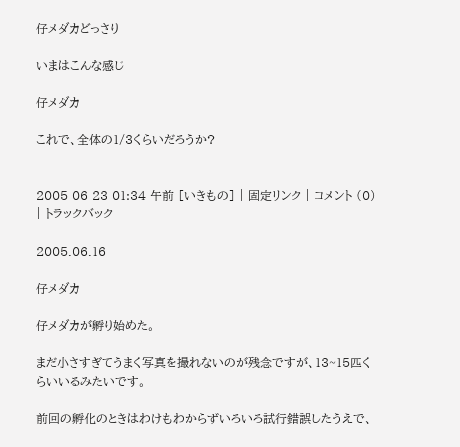仔メダカどっさり

いまはこんな感じ

仔メダカ

これで、全体の1/3くらいだろうか?


2005 06 23 01:34 午前 [いきもの] | 固定リンク | コメント (0) | トラックバック

2005.06.16

仔メダカ

仔メダカが孵り始めた。

まだ小さすぎてうまく写真を撮れないのが残念ですが、13~15匹くらいいるみたいです。

前回の孵化のときはわけもわからずいろいろ試行錯誤したうえで、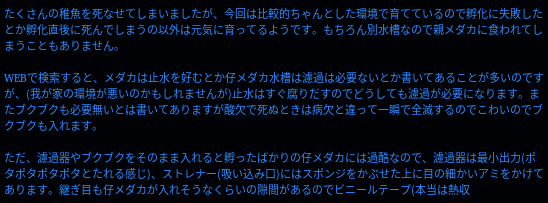たくさんの稚魚を死なせてしまいましたが、今回は比較的ちゃんとした環境で育てているので孵化に失敗したとか孵化直後に死んでしまうの以外は元気に育ってるようです。もちろん別水槽なので親メダカに食われてしまうこともありません。

WEBで検索すると、メダカは止水を好むとか仔メダカ水槽は濾過は必要ないとか書いてあることが多いのですが、(我が家の環境が悪いのかもしれませんが)止水はすぐ腐りだすのでどうしても濾過が必要になります。またブクブクも必要無いとは書いてありますが酸欠で死ぬときは病欠と違って一瞬で全滅するのでこわいのでブクブクも入れます。

ただ、濾過器やブクブクをそのまま入れると孵ったばかりの仔メダカには過酷なので、濾過器は最小出力(ポタポタポタポタとたれる感じ)、ストレナー(吸い込み口)にはスポンジをかぶせた上に目の細かいアミをかけてあります。継ぎ目も仔メダカが入れそうなくらいの隙間があるのでビニールテープ(本当は熱収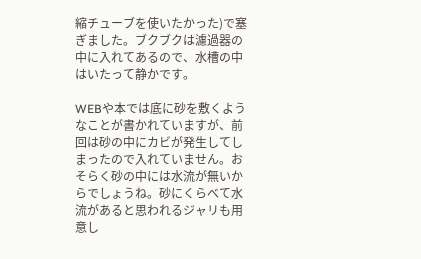縮チューブを使いたかった)で塞ぎました。ブクブクは濾過器の中に入れてあるので、水槽の中はいたって静かです。

WEBや本では底に砂を敷くようなことが書かれていますが、前回は砂の中にカビが発生してしまったので入れていません。おそらく砂の中には水流が無いからでしょうね。砂にくらべて水流があると思われるジャリも用意し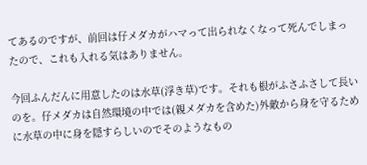てあるのですが、前回は仔メダカがハマって出られなくなって死んでしまったので、これも入れる気はありません。

今回ふんだんに用意したのは水草(浮き草)です。それも根がふさふさして長いのを。仔メダカは自然環境の中では(親メダカを含めた)外敵から身を守るために水草の中に身を隠すらしいのでそのようなもの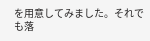を用意してみました。それでも落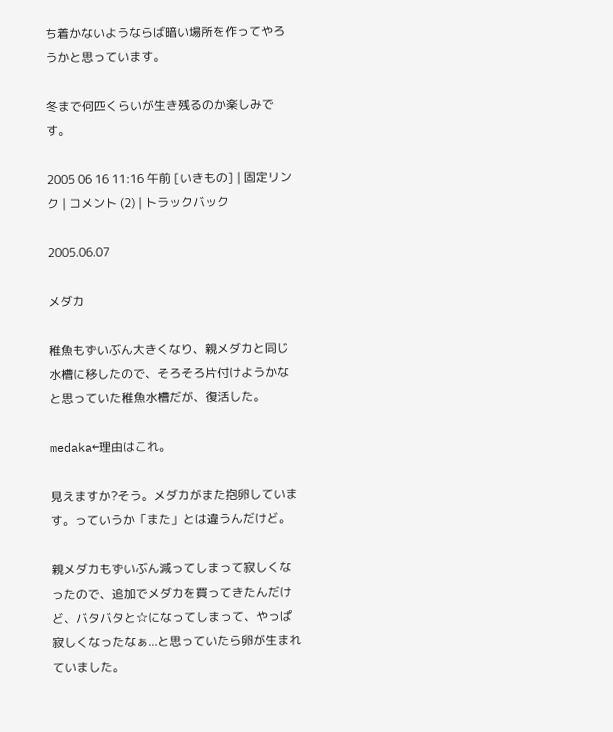ち着かないようならば暗い場所を作ってやろうかと思っています。

冬まで何匹くらいが生き残るのか楽しみです。

2005 06 16 11:16 午前 [いきもの] | 固定リンク | コメント (2) | トラックバック

2005.06.07

メダカ

稚魚もずいぶん大きくなり、親メダカと同じ水槽に移したので、そろそろ片付けようかなと思っていた稚魚水槽だが、復活した。

medaka←理由はこれ。

見えますか?そう。メダカがまた抱卵しています。っていうか「また」とは違うんだけど。

親メダカもずいぶん減ってしまって寂しくなったので、追加でメダカを買ってきたんだけど、バタバタと☆になってしまって、やっぱ寂しくなったなぁ...と思っていたら卵が生まれていました。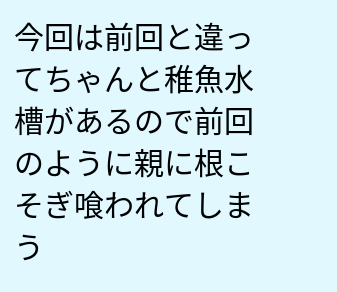今回は前回と違ってちゃんと稚魚水槽があるので前回のように親に根こそぎ喰われてしまう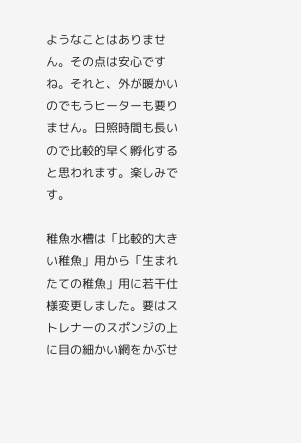ようなことはありません。その点は安心ですね。それと、外が暖かいのでもうヒーターも要りません。日照時間も長いので比較的早く孵化すると思われます。楽しみです。

稚魚水槽は「比較的大きい稚魚」用から「生まれたての稚魚」用に若干仕様変更しました。要はストレナーのスポンジの上に目の細かい網をかぶせ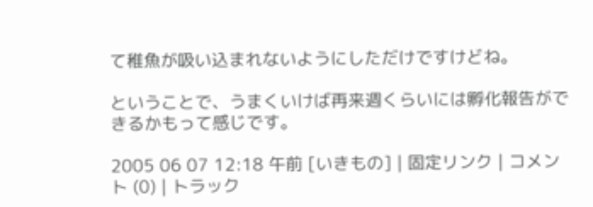て稚魚が吸い込まれないようにしただけですけどね。

ということで、うまくいけば再来週くらいには孵化報告ができるかもって感じです。

2005 06 07 12:18 午前 [いきもの] | 固定リンク | コメント (0) | トラック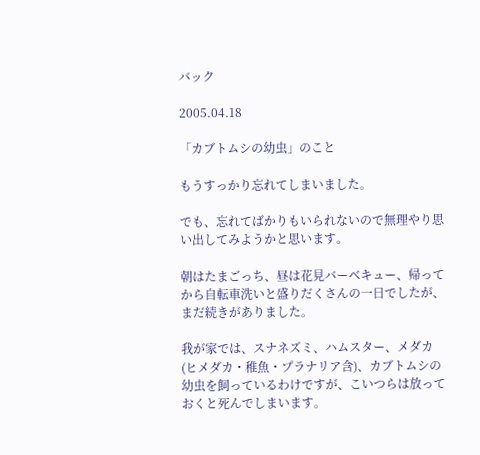バック

2005.04.18

「カブトムシの幼虫」のこと

もうすっかり忘れてしまいました。

でも、忘れてばかりもいられないので無理やり思い出してみようかと思います。

朝はたまごっち、昼は花見バーベキュー、帰ってから自転車洗いと盛りだくさんの一日でしたが、まだ続きがありました。

我が家では、スナネズミ、ハムスター、メダカ(ヒメダカ・稚魚・プラナリア含)、カブトムシの幼虫を飼っているわけですが、こいつらは放っておくと死んでしまいます。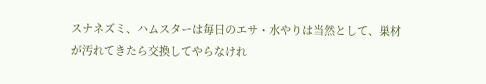スナネズミ、ハムスターは毎日のエサ・水やりは当然として、巣材が汚れてきたら交換してやらなけれ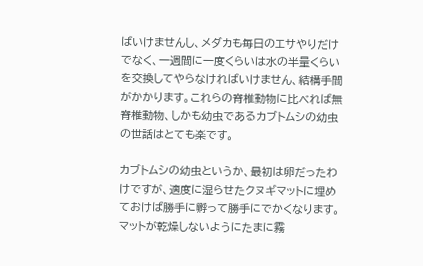ばいけませんし、メダカも毎日のエサやりだけでなく、一週間に一度くらいは水の半量くらいを交換してやらなければいけません、結構手間がかかります。これらの脊椎動物に比べれば無脊椎動物、しかも幼虫であるカブトムシの幼虫の世話はとても楽です。

カブトムシの幼虫というか、最初は卵だったわけですが、適度に湿らせたクヌギマットに埋めておけば勝手に孵って勝手にでかくなります。マットが乾燥しないようにたまに霧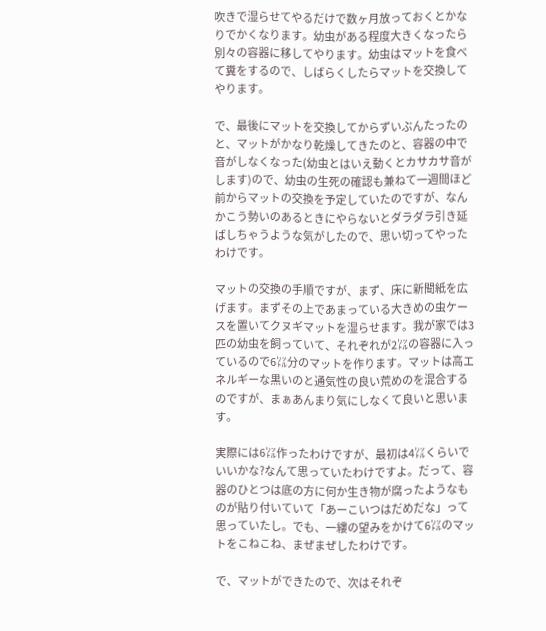吹きで湿らせてやるだけで数ヶ月放っておくとかなりでかくなります。幼虫がある程度大きくなったら別々の容器に移してやります。幼虫はマットを食べて糞をするので、しばらくしたらマットを交換してやります。

で、最後にマットを交換してからずいぶんたったのと、マットがかなり乾燥してきたのと、容器の中で音がしなくなった(幼虫とはいえ動くとカサカサ音がします)ので、幼虫の生死の確認も兼ねて一週間ほど前からマットの交換を予定していたのですが、なんかこう勢いのあるときにやらないとダラダラ引き延ばしちゃうような気がしたので、思い切ってやったわけです。

マットの交換の手順ですが、まず、床に新聞紙を広げます。まずその上であまっている大きめの虫ケースを置いてクヌギマットを湿らせます。我が家では3匹の幼虫を飼っていて、それぞれが2㍑の容器に入っているので6㍑分のマットを作ります。マットは高エネルギーな黒いのと通気性の良い荒めのを混合するのですが、まぁあんまり気にしなくて良いと思います。

実際には6㍑作ったわけですが、最初は4㍑くらいでいいかな?なんて思っていたわけですよ。だって、容器のひとつは底の方に何か生き物が腐ったようなものが貼り付いていて「あーこいつはだめだな」って思っていたし。でも、一縷の望みをかけて6㍑のマットをこねこね、まぜまぜしたわけです。

で、マットができたので、次はそれぞ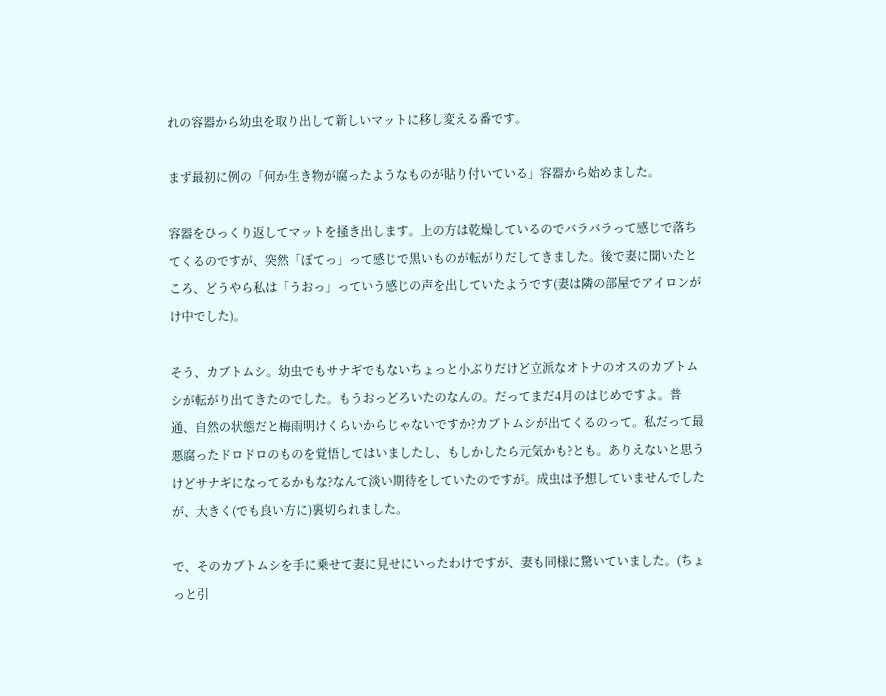れの容器から幼虫を取り出して新しいマットに移し変える番です。

まず最初に例の「何か生き物が腐ったようなものが貼り付いている」容器から始めました。

容器をひっくり返してマットを掻き出します。上の方は乾燥しているのでバラバラって感じで落ちてくるのですが、突然「ぼてっ」って感じで黒いものが転がりだしてきました。後で妻に聞いたところ、どうやら私は「うおっ」っていう感じの声を出していたようです(妻は隣の部屋でアイロンがけ中でした)。

そう、カブトムシ。幼虫でもサナギでもないちょっと小ぶりだけど立派なオトナのオスのカブトムシが転がり出てきたのでした。もうおっどろいたのなんの。だってまだ4月のはじめですよ。普通、自然の状態だと梅雨明けくらいからじゃないですか?カブトムシが出てくるのって。私だって最悪腐ったドロドロのものを覚悟してはいましたし、もしかしたら元気かも?とも。ありえないと思うけどサナギになってるかもな?なんて淡い期待をしていたのですが。成虫は予想していませんでしたが、大きく(でも良い方に)裏切られました。

で、そのカブトムシを手に乗せて妻に見せにいったわけですが、妻も同様に驚いていました。(ちょっと引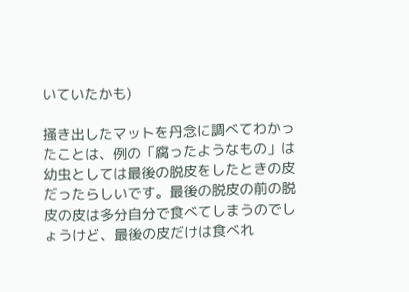いていたかも)

掻き出したマットを丹念に調べてわかったことは、例の「腐ったようなもの」は幼虫としては最後の脱皮をしたときの皮だったらしいです。最後の脱皮の前の脱皮の皮は多分自分で食べてしまうのでしょうけど、最後の皮だけは食べれ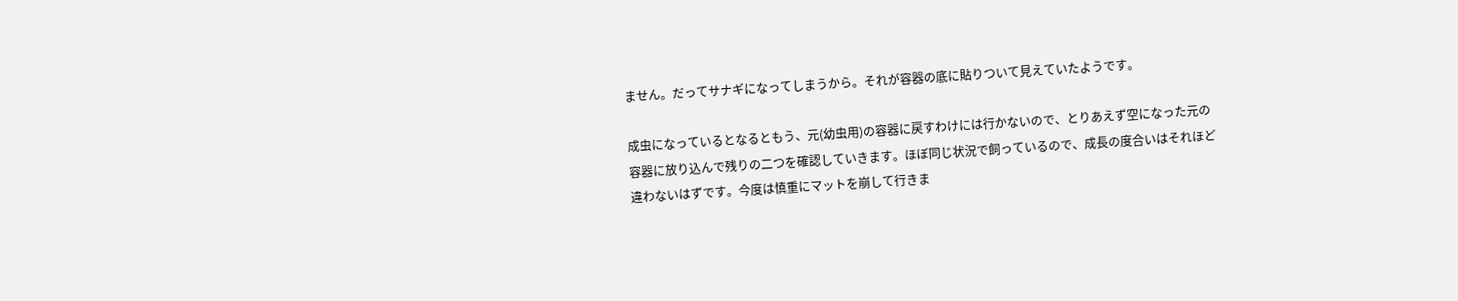ません。だってサナギになってしまうから。それが容器の底に貼りついて見えていたようです。

成虫になっているとなるともう、元(幼虫用)の容器に戻すわけには行かないので、とりあえず空になった元の容器に放り込んで残りの二つを確認していきます。ほぼ同じ状況で飼っているので、成長の度合いはそれほど違わないはずです。今度は慎重にマットを崩して行きま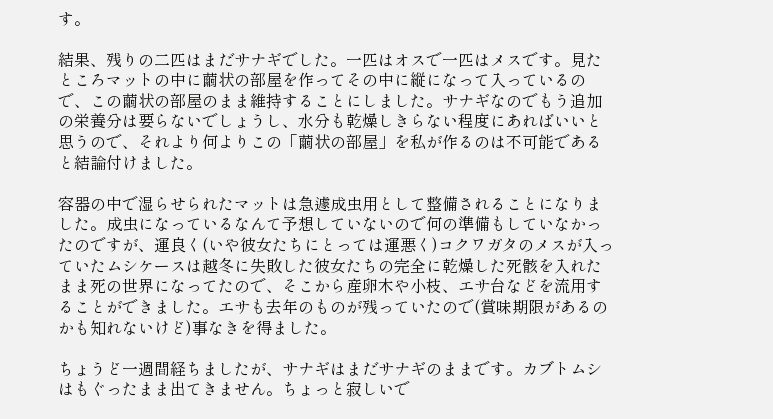す。

結果、残りの二匹はまだサナギでした。一匹はオスで一匹はメスです。見たところマットの中に繭状の部屋を作ってその中に縦になって入っているので、この繭状の部屋のまま維持することにしました。サナギなのでもう追加の栄養分は要らないでしょうし、水分も乾燥しきらない程度にあればいいと思うので、それより何よりこの「繭状の部屋」を私が作るのは不可能であると結論付けました。

容器の中で湿らせられたマットは急遽成虫用として整備されることになりました。成虫になっているなんて予想していないので何の準備もしていなかったのですが、運良く(いや彼女たちにとっては運悪く)コクワガタのメスが入っていたムシケースは越冬に失敗した彼女たちの完全に乾燥した死骸を入れたまま死の世界になってたので、そこから産卵木や小枝、エサ台などを流用することができました。エサも去年のものが残っていたので(賞味期限があるのかも知れないけど)事なきを得ました。

ちょうど一週間経ちましたが、サナギはまだサナギのままです。カブトムシはもぐったまま出てきません。ちょっと寂しいで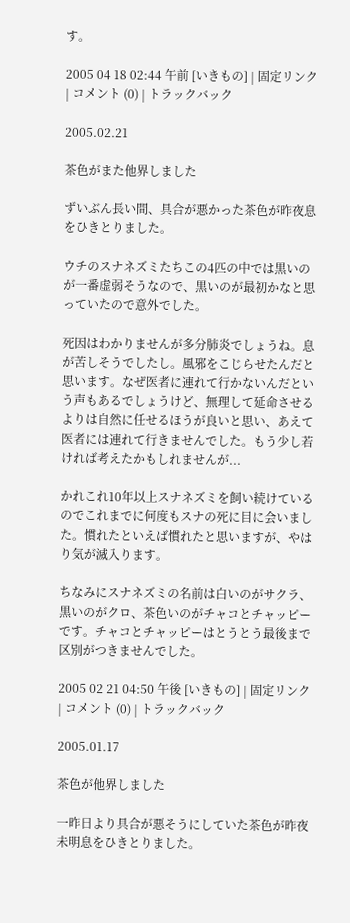す。

2005 04 18 02:44 午前 [いきもの] | 固定リンク | コメント (0) | トラックバック

2005.02.21

茶色がまた他界しました

ずいぶん長い間、具合が悪かった茶色が昨夜息をひきとりました。

ウチのスナネズミたちこの4匹の中では黒いのが一番虚弱そうなので、黒いのが最初かなと思っていたので意外でした。

死因はわかりませんが多分肺炎でしょうね。息が苦しそうでしたし。風邪をこじらせたんだと思います。なぜ医者に連れて行かないんだという声もあるでしょうけど、無理して延命させるよりは自然に任せるほうが良いと思い、あえて医者には連れて行きませんでした。もう少し若ければ考えたかもしれませんが...

かれこれ10年以上スナネズミを飼い続けているのでこれまでに何度もスナの死に目に会いました。慣れたといえば慣れたと思いますが、やはり気が滅入ります。

ちなみにスナネズミの名前は白いのがサクラ、黒いのがクロ、茶色いのがチャコとチャッピーです。チャコとチャッピーはとうとう最後まで区別がつきませんでした。

2005 02 21 04:50 午後 [いきもの] | 固定リンク | コメント (0) | トラックバック

2005.01.17

茶色が他界しました

一昨日より具合が悪そうにしていた茶色が昨夜未明息をひきとりました。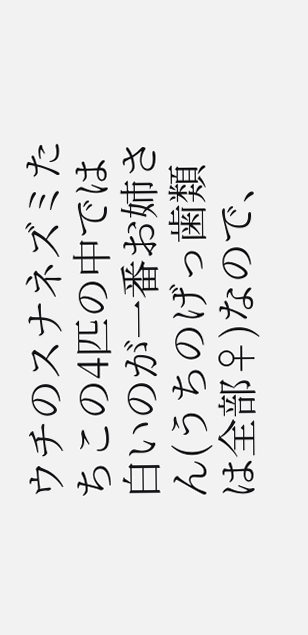ウチのスナネズミたちこの4匹の中では白いのが一番お姉さん(うちのげっ歯類は全部♀)なので、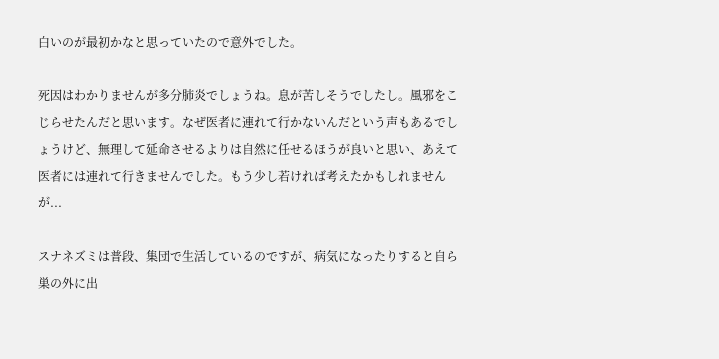白いのが最初かなと思っていたので意外でした。

死因はわかりませんが多分肺炎でしょうね。息が苦しそうでしたし。風邪をこじらせたんだと思います。なぜ医者に連れて行かないんだという声もあるでしょうけど、無理して延命させるよりは自然に任せるほうが良いと思い、あえて医者には連れて行きませんでした。もう少し若ければ考えたかもしれませんが...

スナネズミは普段、集団で生活しているのですが、病気になったりすると自ら巣の外に出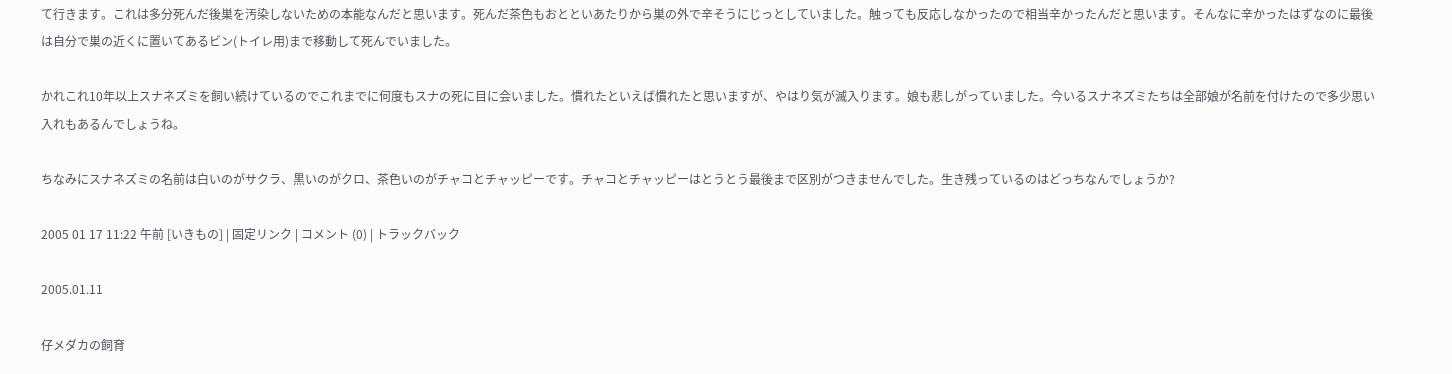て行きます。これは多分死んだ後巣を汚染しないための本能なんだと思います。死んだ茶色もおとといあたりから巣の外で辛そうにじっとしていました。触っても反応しなかったので相当辛かったんだと思います。そんなに辛かったはずなのに最後は自分で巣の近くに置いてあるビン(トイレ用)まで移動して死んでいました。

かれこれ10年以上スナネズミを飼い続けているのでこれまでに何度もスナの死に目に会いました。慣れたといえば慣れたと思いますが、やはり気が滅入ります。娘も悲しがっていました。今いるスナネズミたちは全部娘が名前を付けたので多少思い入れもあるんでしょうね。

ちなみにスナネズミの名前は白いのがサクラ、黒いのがクロ、茶色いのがチャコとチャッピーです。チャコとチャッピーはとうとう最後まで区別がつきませんでした。生き残っているのはどっちなんでしょうか?

2005 01 17 11:22 午前 [いきもの] | 固定リンク | コメント (0) | トラックバック

2005.01.11

仔メダカの飼育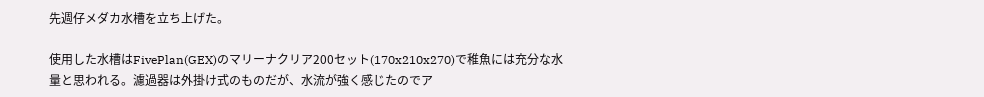先週仔メダカ水槽を立ち上げた。

使用した水槽はFivePlan(GEX)のマリーナクリア200セット(170x210x270)で稚魚には充分な水量と思われる。濾過器は外掛け式のものだが、水流が強く感じたのでア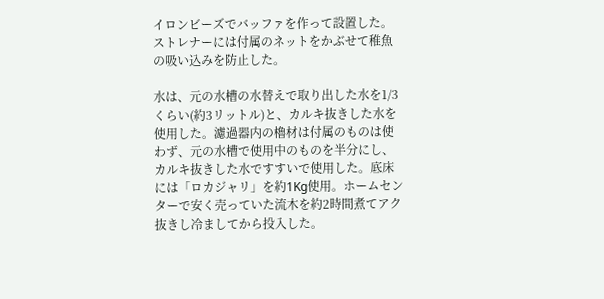イロンビーズでバッファを作って設置した。ストレナーには付属のネットをかぶせて稚魚の吸い込みを防止した。

水は、元の水槽の水替えで取り出した水を1/3くらい(約3リットル)と、カルキ抜きした水を使用した。濾過器内の櫓材は付属のものは使わず、元の水槽で使用中のものを半分にし、カルキ抜きした水ですすいで使用した。底床には「ロカジャリ」を約1Kg使用。ホームセンターで安く売っていた流木を約2時間煮てアク抜きし冷ましてから投入した。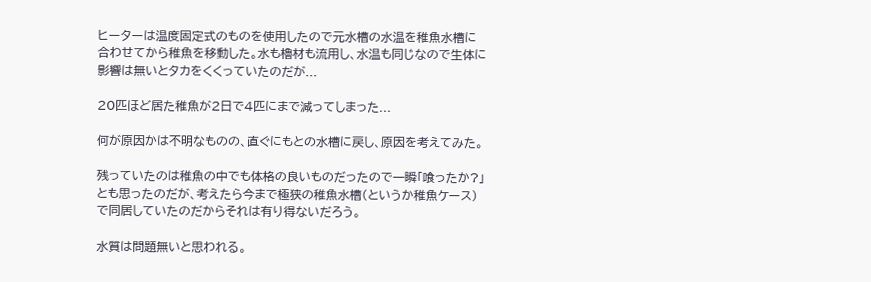ヒーターは温度固定式のものを使用したので元水槽の水温を稚魚水槽に合わせてから稚魚を移動した。水も櫓材も流用し、水温も同じなので生体に影響は無いとタカをくくっていたのだが...

20匹ほど居た稚魚が2日で4匹にまで減ってしまった...

何が原因かは不明なものの、直ぐにもとの水槽に戻し、原因を考えてみた。

残っていたのは稚魚の中でも体格の良いものだったので一瞬「喰ったか?」とも思ったのだが、考えたら今まで極狭の稚魚水槽(というか稚魚ケース)で同居していたのだからそれは有り得ないだろう。

水質は問題無いと思われる。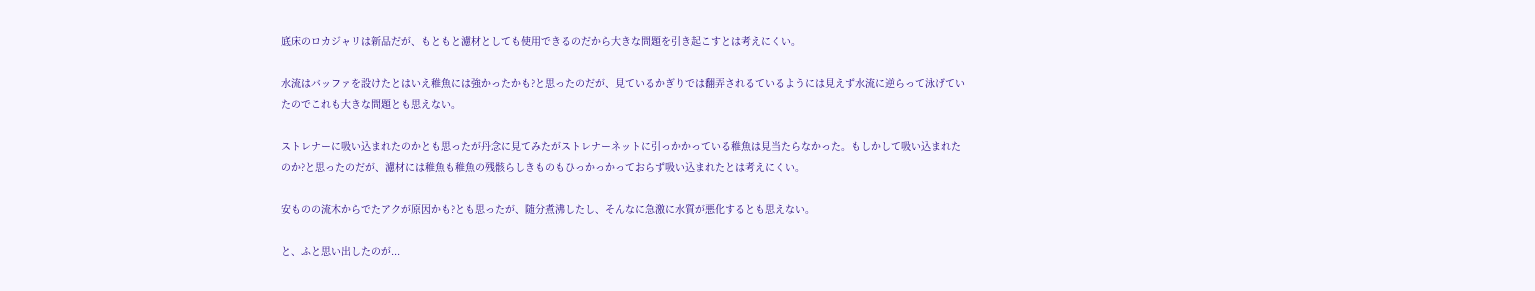底床のロカジャリは新品だが、もともと濾材としても使用できるのだから大きな問題を引き起こすとは考えにくい。

水流はバッファを設けたとはいえ稚魚には強かったかも?と思ったのだが、見ているかぎりでは翻弄されるているようには見えず水流に逆らって泳げていたのでこれも大きな問題とも思えない。

ストレナーに吸い込まれたのかとも思ったが丹念に見てみたがストレナーネットに引っかかっている稚魚は見当たらなかった。もしかして吸い込まれたのか?と思ったのだが、濾材には稚魚も稚魚の残骸らしきものもひっかっかっておらず吸い込まれたとは考えにくい。

安ものの流木からでたアクが原因かも?とも思ったが、随分煮沸したし、そんなに急激に水質が悪化するとも思えない。

と、ふと思い出したのが...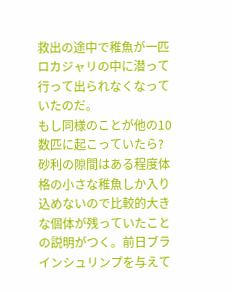救出の途中で稚魚が一匹ロカジャリの中に潜って行って出られなくなっていたのだ。
もし同様のことが他の10数匹に起こっていたら?砂利の隙間はある程度体格の小さな稚魚しか入り込めないので比較的大きな個体が残っていたことの説明がつく。前日ブラインシュリンプを与えて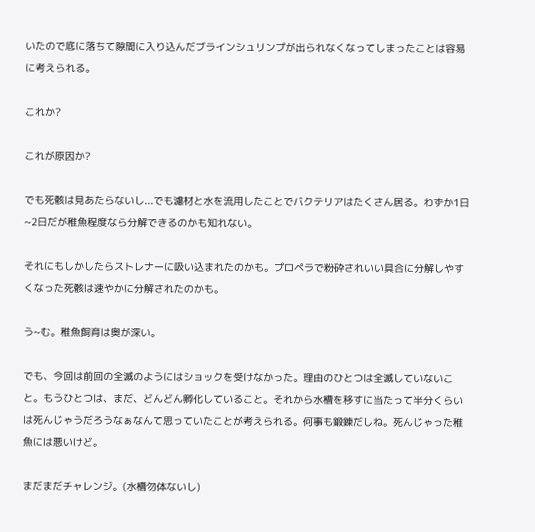いたので底に落ちて隙間に入り込んだブラインシュリンプが出られなくなってしまったことは容易に考えられる。

これか?

これが原因か?

でも死骸は見あたらないし...でも濾材と水を流用したことでバクテリアはたくさん居る。わずか1日~2日だが稚魚程度なら分解できるのかも知れない。

それにもしかしたらストレナーに吸い込まれたのかも。プロペラで粉砕されいい具合に分解しやすくなった死骸は速やかに分解されたのかも。

う~む。稚魚飼育は奥が深い。

でも、今回は前回の全滅のようにはショックを受けなかった。理由のひとつは全滅していないこと。もうひとつは、まだ、どんどん孵化していること。それから水槽を移すに当たって半分くらいは死んじゃうだろうなぁなんて思っていたことが考えられる。何事も鍛錬だしね。死んじゃった稚魚には悪いけど。

まだまだチャレンジ。(水槽勿体ないし)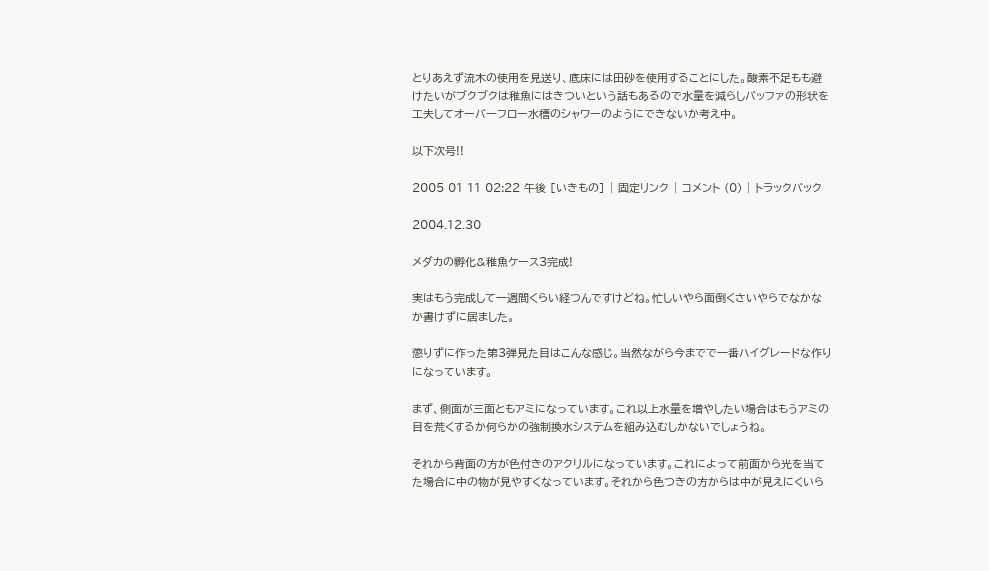とりあえず流木の使用を見送り、底床には田砂を使用することにした。酸素不足もも避けたいがブクブクは稚魚にはきついという話もあるので水量を減らしバッファの形状を工夫してオーバーフロー水槽のシャワーのようにできないか考え中。

以下次号!!

2005 01 11 02:22 午後 [いきもの] | 固定リンク | コメント (0) | トラックバック

2004.12.30

メダカの孵化&稚魚ケース3完成!

実はもう完成して一週間くらい経つんですけどね。忙しいやら面倒くさいやらでなかなか書けずに居ました。

懲りずに作った第3弾見た目はこんな感じ。当然ながら今までで一番ハイグレードな作りになっています。

まず、側面が三面ともアミになっています。これ以上水量を増やしたい場合はもうアミの目を荒くするか何らかの強制換水システムを組み込むしかないでしょうね。

それから背面の方が色付きのアクリルになっています。これによって前面から光を当てた場合に中の物が見やすくなっています。それから色つきの方からは中が見えにくいら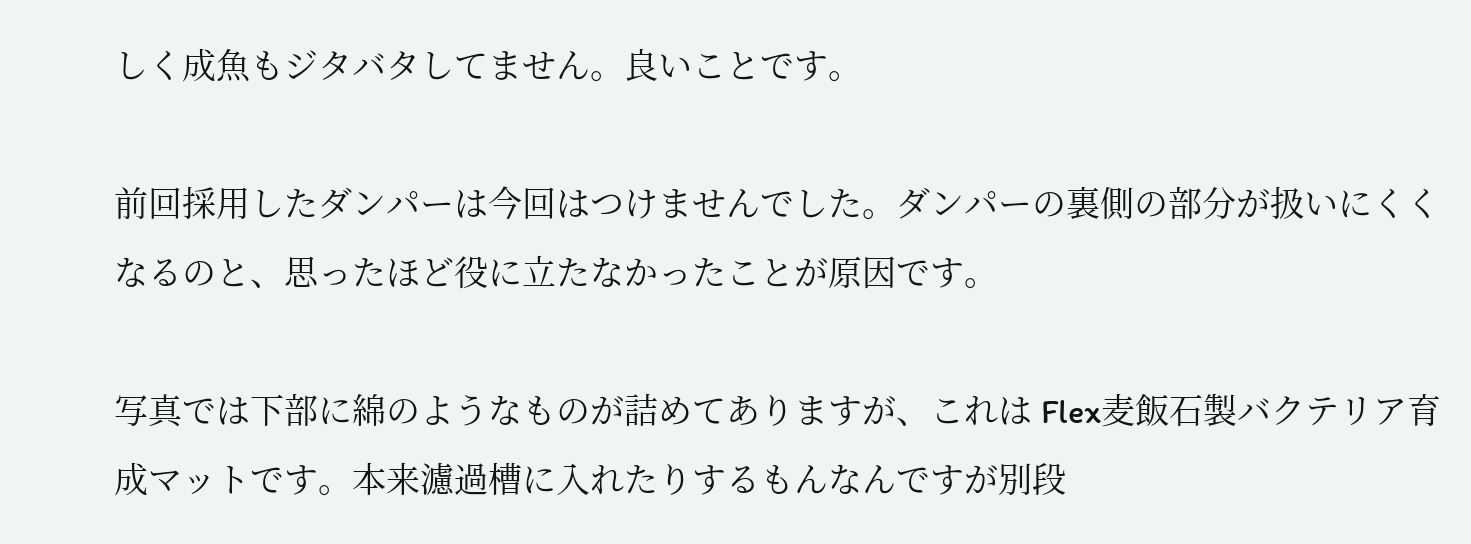しく成魚もジタバタしてません。良いことです。

前回採用したダンパーは今回はつけませんでした。ダンパーの裏側の部分が扱いにくくなるのと、思ったほど役に立たなかったことが原因です。

写真では下部に綿のようなものが詰めてありますが、これは Flex麦飯石製バクテリア育成マットです。本来濾過槽に入れたりするもんなんですが別段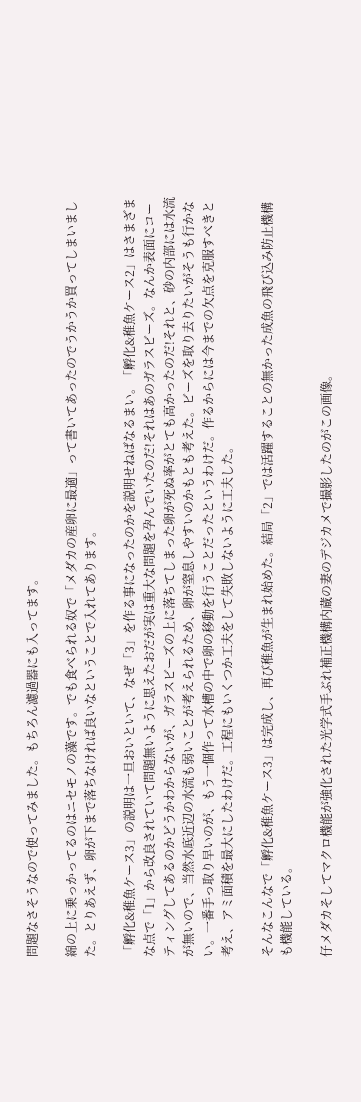問題なさそうなので使ってみました。もちろん濾過器にも入ってます。

綿の上に乗っかってるのはニセモノの藻です。でも食べられる奴で「メダカの産卵に最適」って書いてあったのでうかうか買ってしまいました。とりあえず、卵が下まで落ちなければ良いなということで入れてあります。

「孵化&稚魚ケース3」の説明は一旦おいといて、なぜ「3」を作る事になったのかを説明せねばなるまい。「孵化&稚魚ケース2」はさまざまな点で「1」から改良されていて問題無いように思えたおだが実は重大な問題を孕んでいたのだ!それはあのガラスビーズ。なんか表面にコーティングしてあるのかどうかわからないが、ガラスビーズの上に落ちてしまった卵が死ぬ率がとても高かったのだ!それと、砂の内部には水流が無いので、当然水底近辺の水流も弱いことが考えられるため、卵が窒息しやすいのかもとも考えた。ビーズを取り去りたいがそうも行かない。一番手っ取り早いのが、もう一個作って水槽の中で卵の移動を行うことだったというわけだ。作るからには今までの欠点を克服すべきと考え、アミ面積を最大にしたわけだ。工程にもいくつか工夫をして失敗しないように工夫した。

そんなこんなで「孵化&稚魚ケース3」は完成し、再び稚魚が生まれ始めた。結局「2」では活躍することの無かった成魚の飛び込み防止機構も機能している。

仔メダカそしてマクロ機能が強化された光学式手ぶれ補正機構内蔵の妻のデジカメで撮影したのがこの画像。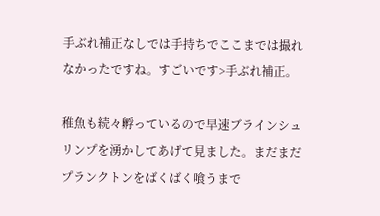手ぶれ補正なしでは手持ちでここまでは撮れなかったですね。すごいです>手ぶれ補正。

稚魚も続々孵っているので早速ブラインシュリンプを湧かしてあげて見ました。まだまだプランクトンをばくばく喰うまで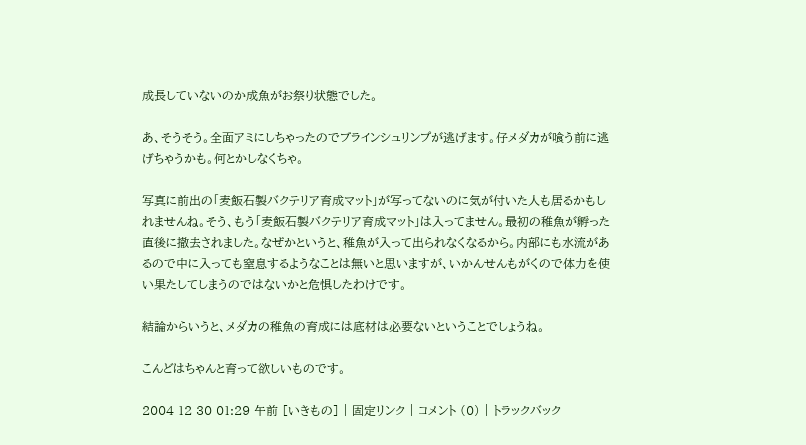成長していないのか成魚がお祭り状態でした。

あ、そうそう。全面アミにしちゃったのでブラインシュリンプが逃げます。仔メダカが喰う前に逃げちゃうかも。何とかしなくちゃ。

写真に前出の「麦飯石製バクテリア育成マット」が写ってないのに気が付いた人も居るかもしれませんね。そう、もう「麦飯石製バクテリア育成マット」は入ってません。最初の稚魚が孵った直後に撤去されました。なぜかというと、稚魚が入って出られなくなるから。内部にも水流があるので中に入っても窒息するようなことは無いと思いますが、いかんせんもがくので体力を使い果たしてしまうのではないかと危惧したわけです。

結論からいうと、メダカの稚魚の育成には底材は必要ないということでしょうね。

こんどはちゃんと育って欲しいものです。

2004 12 30 01:29 午前 [いきもの] | 固定リンク | コメント (0) | トラックバック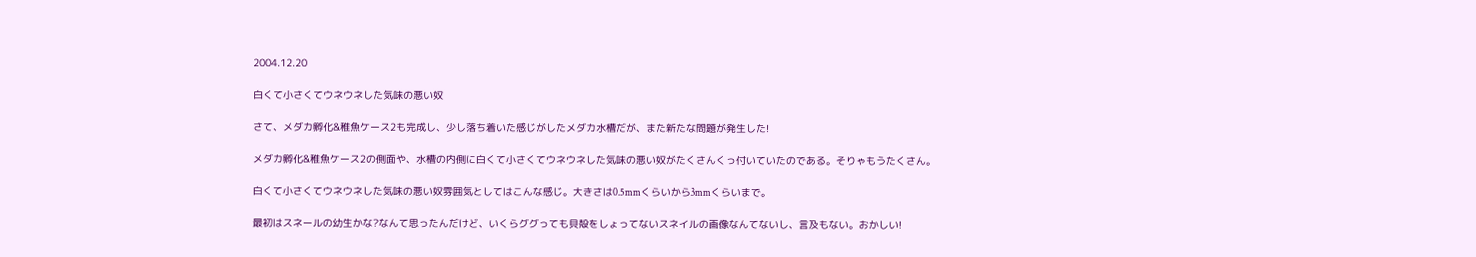2004.12.20

白くて小さくてウネウネした気味の悪い奴

さて、メダカ孵化&稚魚ケース2も完成し、少し落ち着いた感じがしたメダカ水槽だが、また新たな問題が発生した!

メダカ孵化&稚魚ケース2の側面や、水槽の内側に白くて小さくてウネウネした気味の悪い奴がたくさんくっ付いていたのである。そりゃもうたくさん。

白くて小さくてウネウネした気味の悪い奴雰囲気としてはこんな感じ。大きさは0.5mmくらいから3mmくらいまで。

最初はスネールの幼生かな?なんて思ったんだけど、いくらググっても貝殻をしょってないスネイルの画像なんてないし、言及もない。おかしい!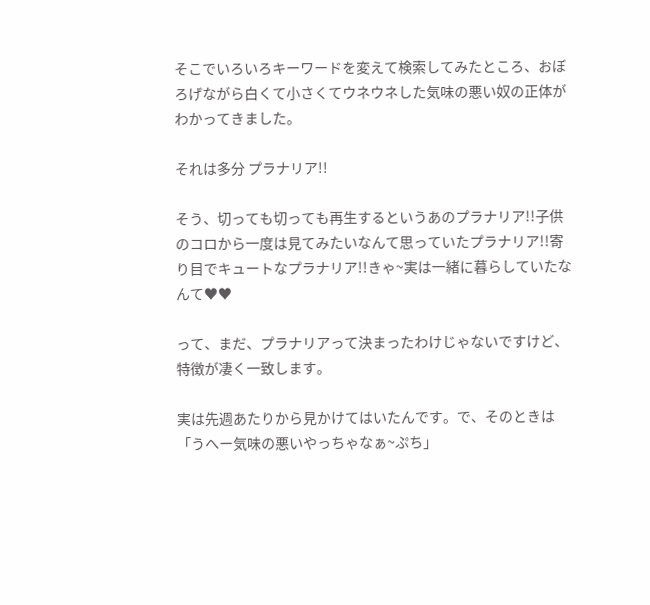そこでいろいろキーワードを変えて検索してみたところ、おぼろげながら白くて小さくてウネウネした気味の悪い奴の正体がわかってきました。

それは多分 プラナリア!!

そう、切っても切っても再生するというあのプラナリア!!子供のコロから一度は見てみたいなんて思っていたプラナリア!!寄り目でキュートなプラナリア!!きゃ~実は一緒に暮らしていたなんて♥♥

って、まだ、プラナリアって決まったわけじゃないですけど、特徴が凄く一致します。

実は先週あたりから見かけてはいたんです。で、そのときは「うへー気味の悪いやっちゃなぁ~ぷち」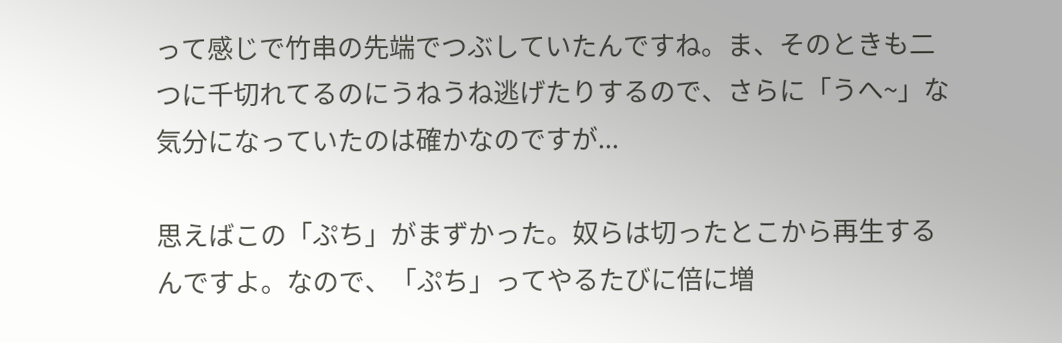って感じで竹串の先端でつぶしていたんですね。ま、そのときも二つに千切れてるのにうねうね逃げたりするので、さらに「うへ~」な気分になっていたのは確かなのですが...

思えばこの「ぷち」がまずかった。奴らは切ったとこから再生するんですよ。なので、「ぷち」ってやるたびに倍に増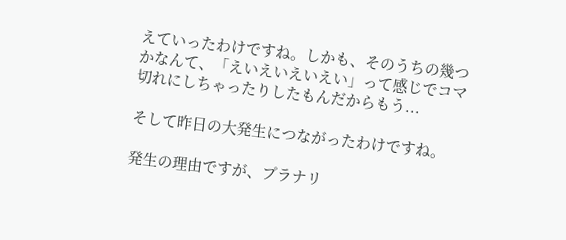えていったわけですね。しかも、そのうちの幾つかなんて、「えいえいえいえい」って感じでコマ切れにしちゃったりしたもんだからもう...

そして昨日の大発生につながったわけですね。

発生の理由ですが、プラナリ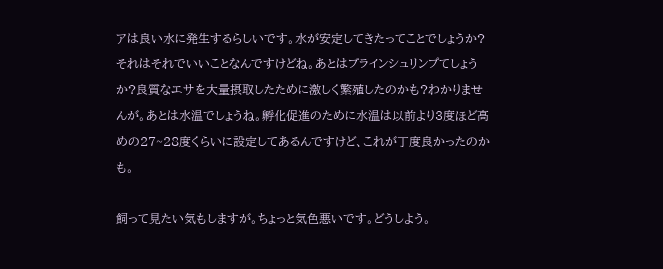アは良い水に発生するらしいです。水が安定してきたってことでしょうか?それはそれでいいことなんですけどね。あとはブラインシュリンプてしょうか?良質なエサを大量摂取したために激しく繁殖したのかも?わかりませんが。あとは水温でしょうね。孵化促進のために水温は以前より3度ほど高めの27~28度くらいに設定してあるんですけど、これが丁度良かったのかも。

飼って見たい気もしますが。ちょっと気色悪いです。どうしよう。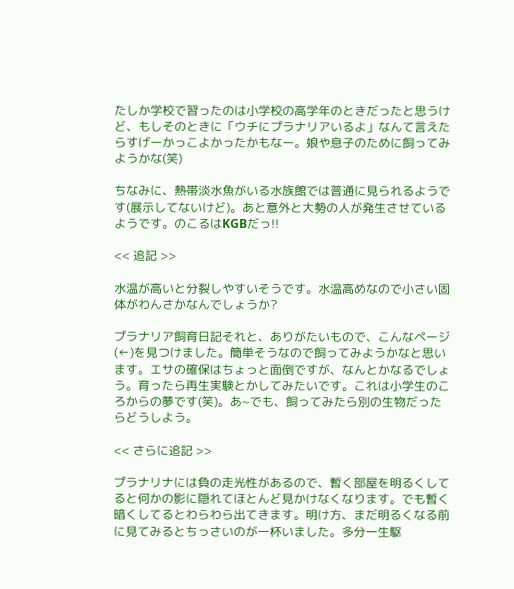たしか学校で習ったのは小学校の高学年のときだったと思うけど、もしそのときに「ウチにプラナリアいるよ」なんて言えたらすげーかっこよかったかもなー。娘や息子のために飼ってみようかな(笑)

ちなみに、熱帯淡水魚がいる水族館では普通に見られるようです(展示してないけど)。あと意外と大勢の人が発生させているようです。のこるはKGBだっ!!

<< 追記 >>

水温が高いと分裂しやすいそうです。水温高めなので小さい固体がわんさかなんでしょうか?

プラナリア飼育日記それと、ありがたいもので、こんなページ(←)を見つけました。簡単そうなので飼ってみようかなと思います。エサの確保はちょっと面倒ですが、なんとかなるでしょう。育ったら再生実験とかしてみたいです。これは小学生のころからの夢です(笑)。あ~でも、飼ってみたら別の生物だったらどうしよう。

<< さらに追記 >>

プラナリナには負の走光性があるので、暫く部屋を明るくしてると何かの影に隠れてほとんど見かけなくなります。でも暫く暗くしてるとわらわら出てきます。明け方、まだ明るくなる前に見てみるとちっさいのが一杯いました。多分一生駆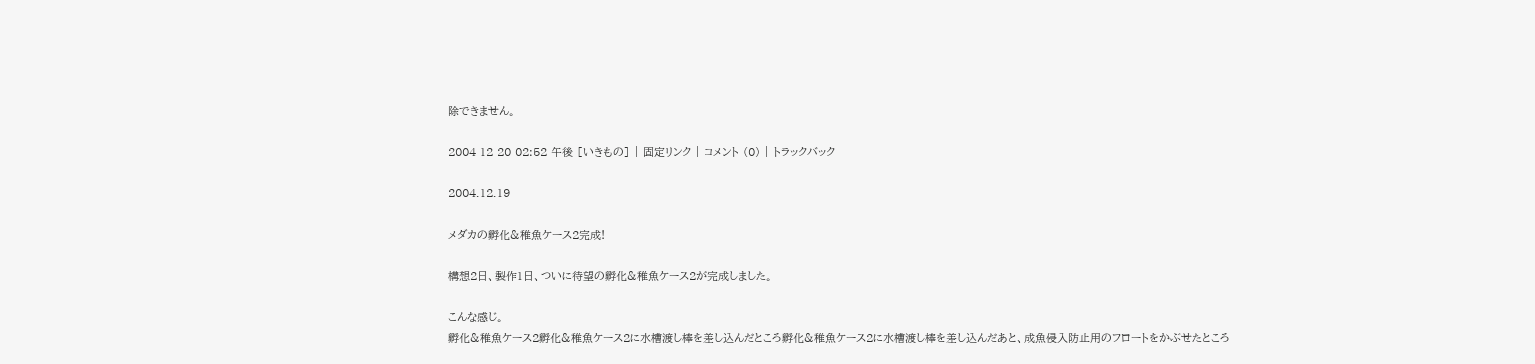除できません。

2004 12 20 02:52 午後 [いきもの] | 固定リンク | コメント (0) | トラックバック

2004.12.19

メダカの孵化&稚魚ケース2完成!

構想2日、製作1日、ついに待望の孵化&稚魚ケース2が完成しました。

こんな感じ。
孵化&稚魚ケース2孵化&稚魚ケース2に水槽渡し棒を差し込んだところ孵化&稚魚ケース2に水槽渡し棒を差し込んだあと、成魚侵入防止用のフロートをかぶせたところ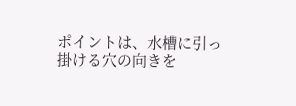ポイントは、水槽に引っ掛ける穴の向きを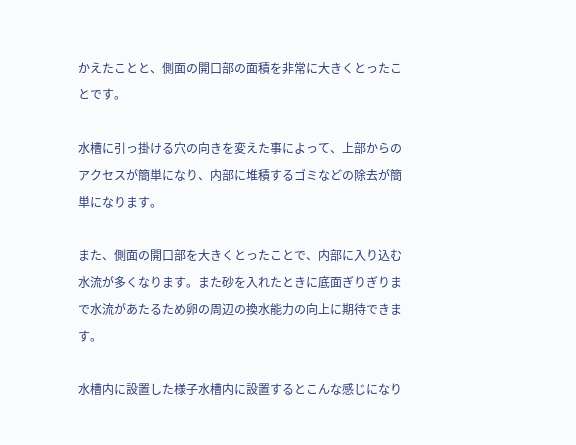かえたことと、側面の開口部の面積を非常に大きくとったことです。

水槽に引っ掛ける穴の向きを変えた事によって、上部からのアクセスが簡単になり、内部に堆積するゴミなどの除去が簡単になります。

また、側面の開口部を大きくとったことで、内部に入り込む水流が多くなります。また砂を入れたときに底面ぎりぎりまで水流があたるため卵の周辺の換水能力の向上に期待できます。

水槽内に設置した様子水槽内に設置するとこんな感じになり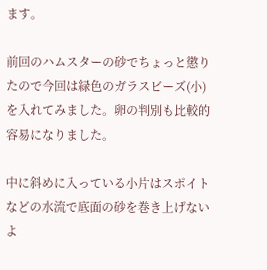ます。

前回のハムスターの砂でちょっと懲りたので今回は緑色のガラスビーズ(小)を入れてみました。卵の判別も比較的容易になりました。

中に斜めに入っている小片はスポイトなどの水流で底面の砂を巻き上げないよ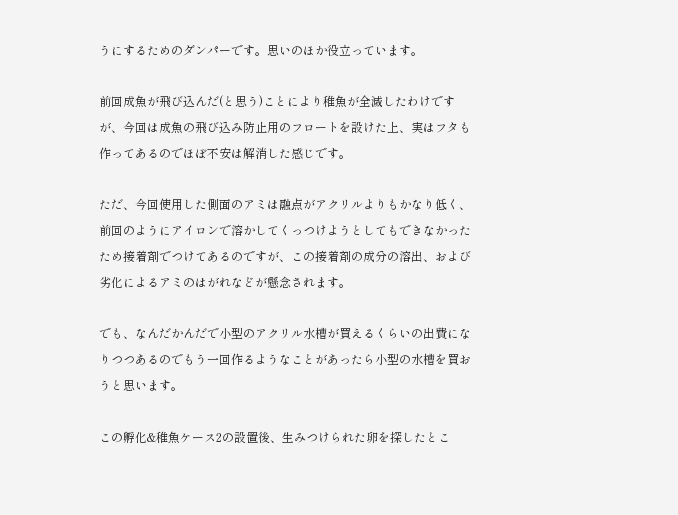うにするためのダンパーです。思いのほか役立っています。

前回成魚が飛び込んだ(と思う)ことにより稚魚が全滅したわけですが、今回は成魚の飛び込み防止用のフロートを設けた上、実はフタも作ってあるのでほぼ不安は解消した感じです。

ただ、今回使用した側面のアミは融点がアクリルよりもかなり低く、前回のようにアイロンで溶かしてくっつけようとしてもできなかったため接着剤でつけてあるのですが、この接着剤の成分の溶出、および劣化によるアミのはがれなどが懸念されます。

でも、なんだかんだで小型のアクリル水槽が買えるくらいの出費になりつつあるのでもう一回作るようなことがあったら小型の水槽を買おうと思います。

この孵化&稚魚ケース2の設置後、生みつけられた卵を探したとこ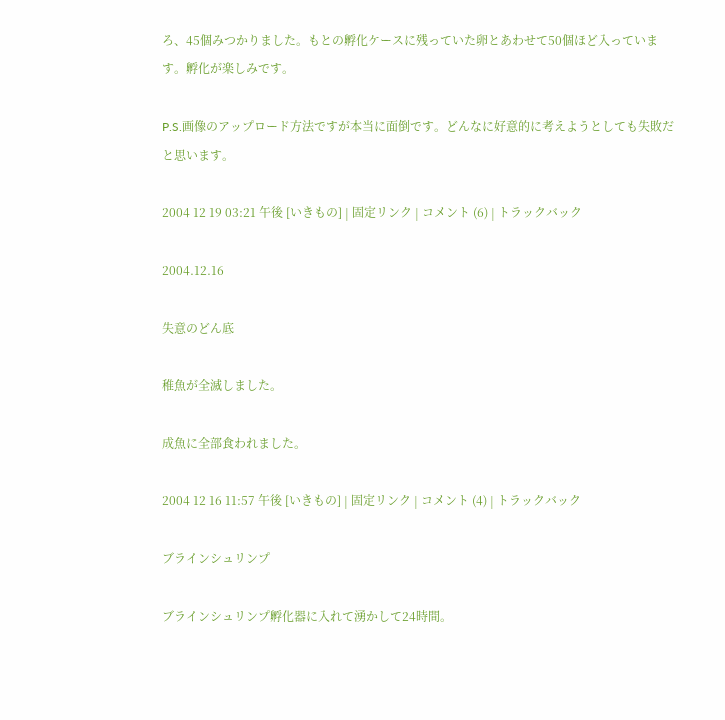ろ、45個みつかりました。もとの孵化ケースに残っていた卵とあわせて50個ほど入っています。孵化が楽しみです。

P.S.画像のアップロード方法ですが本当に面倒です。どんなに好意的に考えようとしても失敗だと思います。

2004 12 19 03:21 午後 [いきもの] | 固定リンク | コメント (6) | トラックバック

2004.12.16

失意のどん底

稚魚が全滅しました。

成魚に全部食われました。

2004 12 16 11:57 午後 [いきもの] | 固定リンク | コメント (4) | トラックバック

ブラインシュリンプ

ブラインシュリンプ孵化器に入れて湧かして24時間。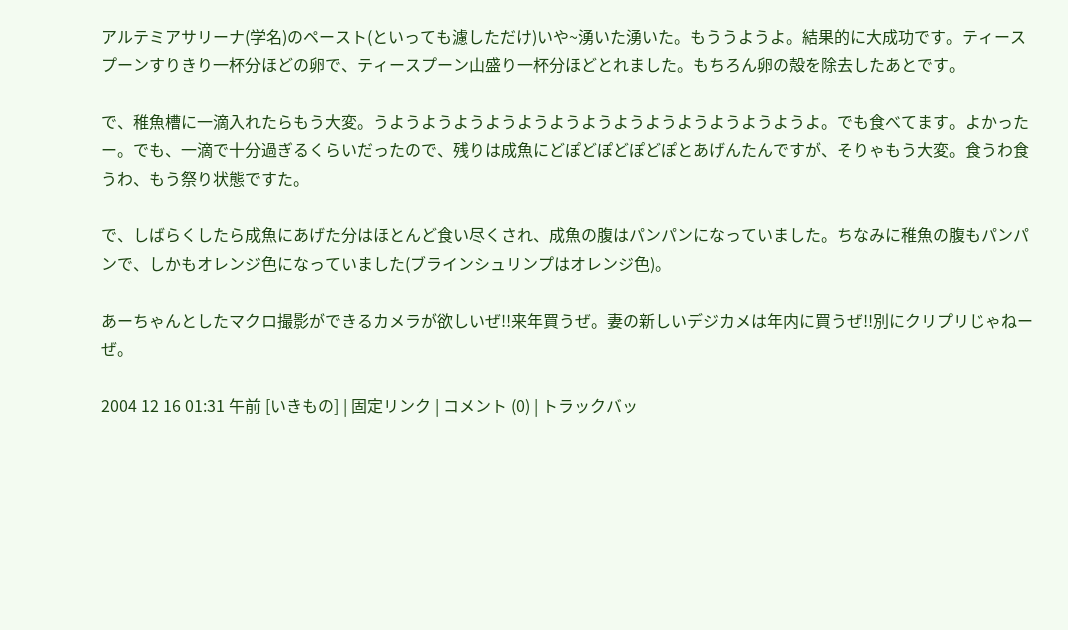アルテミアサリーナ(学名)のペースト(といっても濾しただけ)いや~湧いた湧いた。もううようよ。結果的に大成功です。ティースプーンすりきり一杯分ほどの卵で、ティースプーン山盛り一杯分ほどとれました。もちろん卵の殻を除去したあとです。

で、稚魚槽に一滴入れたらもう大変。うようようようようようようようようようようようようようよ。でも食べてます。よかったー。でも、一滴で十分過ぎるくらいだったので、残りは成魚にどぽどぽどぽどぽとあげんたんですが、そりゃもう大変。食うわ食うわ、もう祭り状態ですた。

で、しばらくしたら成魚にあげた分はほとんど食い尽くされ、成魚の腹はパンパンになっていました。ちなみに稚魚の腹もパンパンで、しかもオレンジ色になっていました(ブラインシュリンプはオレンジ色)。

あーちゃんとしたマクロ撮影ができるカメラが欲しいぜ!!来年買うぜ。妻の新しいデジカメは年内に買うぜ!!別にクリプリじゃねーぜ。

2004 12 16 01:31 午前 [いきもの] | 固定リンク | コメント (0) | トラックバッ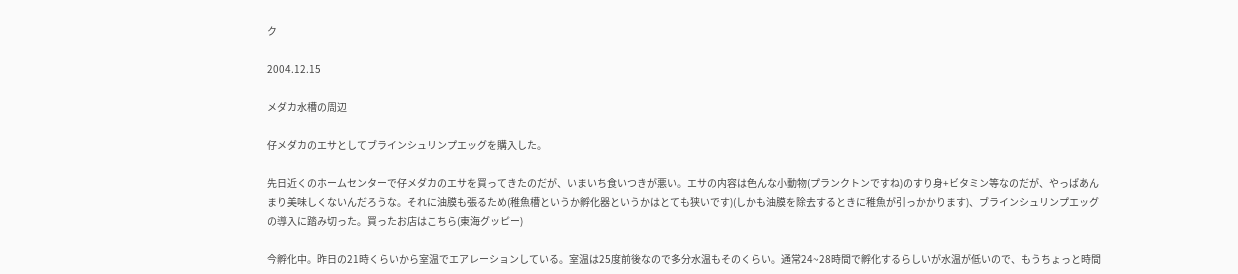ク

2004.12.15

メダカ水槽の周辺

仔メダカのエサとしてブラインシュリンプエッグを購入した。

先日近くのホームセンターで仔メダカのエサを買ってきたのだが、いまいち食いつきが悪い。エサの内容は色んな小動物(プランクトンですね)のすり身+ビタミン等なのだが、やっぱあんまり美味しくないんだろうな。それに油膜も張るため(稚魚槽というか孵化器というかはとても狭いです)(しかも油膜を除去するときに稚魚が引っかかります)、ブラインシュリンプエッグの導入に踏み切った。買ったお店はこちら(東海グッピー)

今孵化中。昨日の21時くらいから室温でエアレーションしている。室温は25度前後なので多分水温もそのくらい。通常24~28時間で孵化するらしいが水温が低いので、もうちょっと時間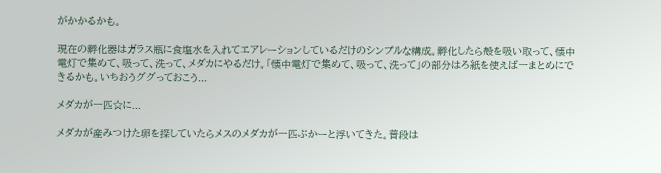がかかるかも。

現在の孵化器はガラス瓶に食塩水を入れてエアレーションしているだけのシンプルな構成。孵化したら殻を吸い取って、懐中電灯で集めて、吸って、洗って、メダカにやるだけ。「懐中電灯で集めて、吸って、洗って」の部分はろ紙を使えば一まとめにできるかも。いちおうググっておこう...

メダカが一匹☆に...

メダカが産みつけた卵を探していたらメスのメダカが一匹ぷかーと浮いてきた。普段は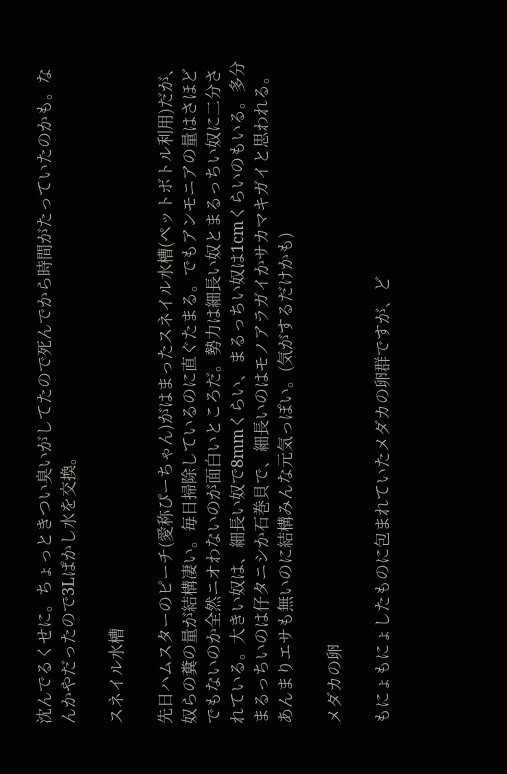沈んでるくせに。ちょっときつい臭いがしてたので死んでから時間がたっていたのかも。なんかやだったので3Lぱかし水を交換。

スネイル水槽

先日ハムスターのピーチ(愛称ぴーちゃん)がはまったスネイル水槽(ペットボトル利用)だが、奴らの糞の量が結構凄い。毎日掃除しているのに直ぐたまる。でもアンモニアの量はさほどでもないのか全然ニオわないのが面白いところだ。勢力は細長い奴とまるっちい奴に二分されている。大きい奴は、細長い奴で8mmくらい、まるっちい奴は1cmくらいのもいる。多分まるっちいのは仔タニシか石巻貝で、細長いのはモノアラガイかサカマキガイと思われる。あんまりエサも無いのに結構みんな元気っぽい。(気がするだけかも)

メダカの卵

もにょもにょしたものに包まれていたメダカの卵群ですが、ど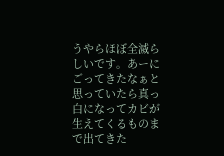うやらほぼ全滅らしいです。あーにごってきたなぁと思っていたら真っ白になってカビが生えてくるものまで出てきた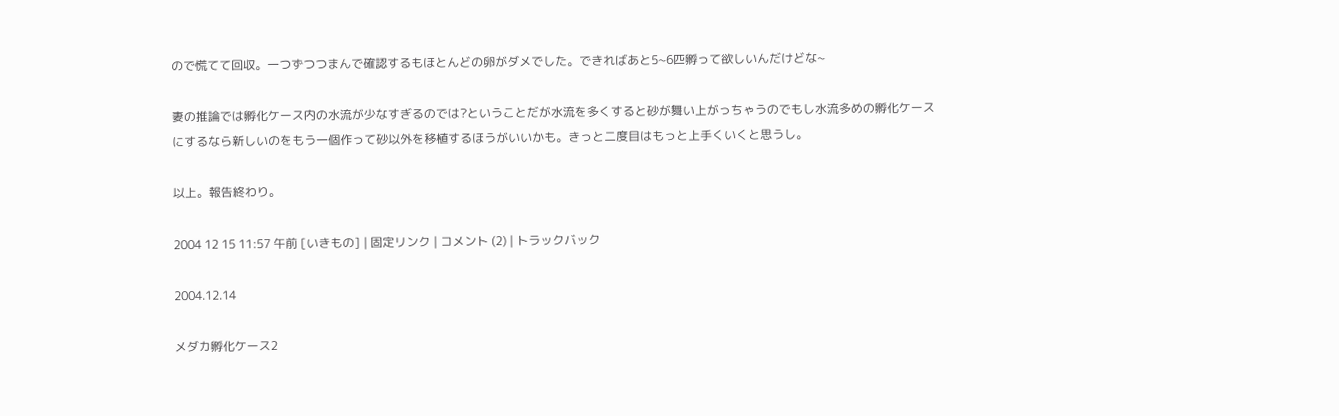ので慌てて回収。一つずつつまんで確認するもほとんどの卵がダメでした。できればあと5~6匹孵って欲しいんだけどな~

妻の推論では孵化ケース内の水流が少なすぎるのでは?ということだが水流を多くすると砂が舞い上がっちゃうのでもし水流多めの孵化ケースにするなら新しいのをもう一個作って砂以外を移植するほうがいいかも。きっと二度目はもっと上手くいくと思うし。

以上。報告終わり。

2004 12 15 11:57 午前 [いきもの] | 固定リンク | コメント (2) | トラックバック

2004.12.14

メダカ孵化ケース2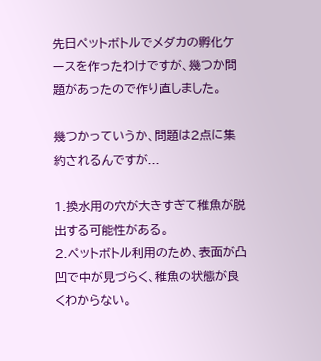先日ペットボトルでメダカの孵化ケースを作ったわけですが、幾つか問題があったので作り直しました。

幾つかっていうか、問題は2点に集約されるんですが...

1.換水用の穴が大きすぎて稚魚が脱出する可能性がある。
2.ペットボトル利用のため、表面が凸凹で中が見づらく、稚魚の状態が良くわからない。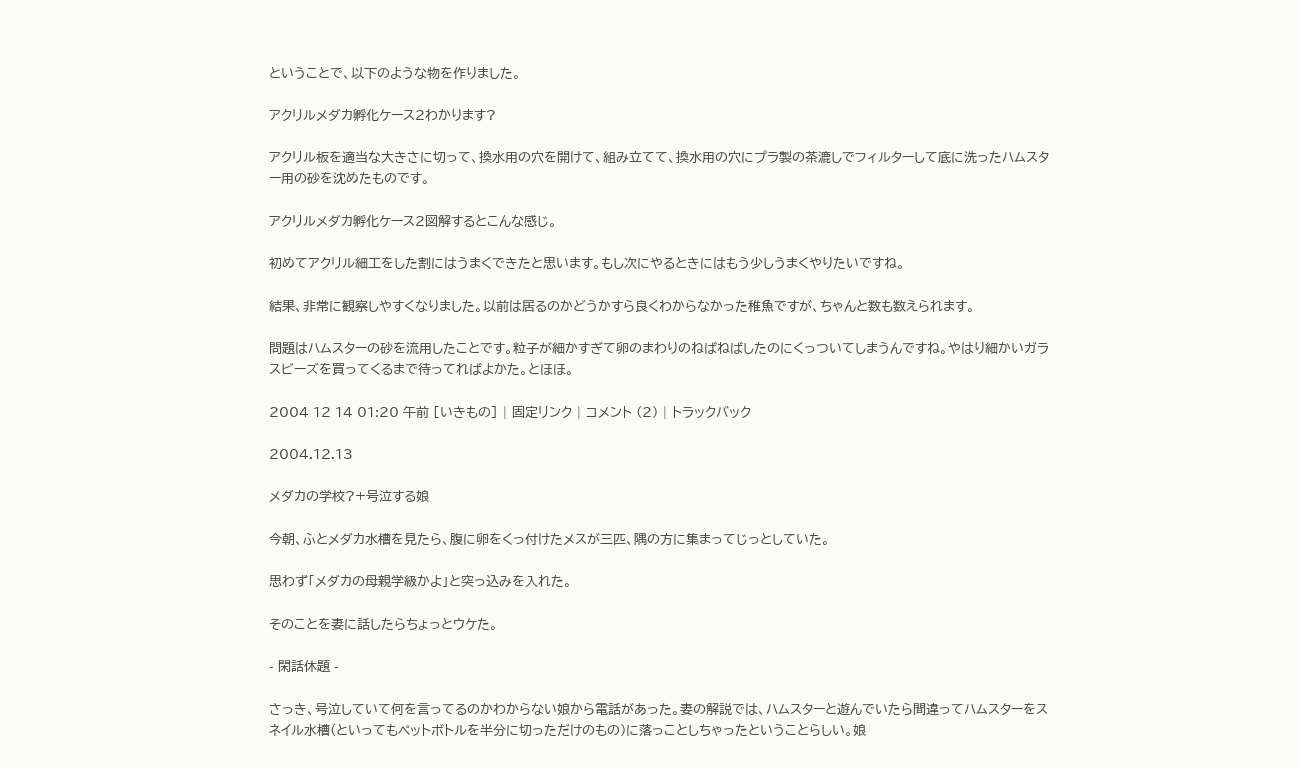ということで、以下のような物を作りました。

アクリルメダカ孵化ケース2わかります?

アクリル板を適当な大きさに切って、換水用の穴を開けて、組み立てて、換水用の穴にプラ製の茶漉しでフィルターして底に洗ったハムスター用の砂を沈めたものです。

アクリルメダカ孵化ケース2図解するとこんな感じ。

初めてアクリル細工をした割にはうまくできたと思います。もし次にやるときにはもう少しうまくやりたいですね。

結果、非常に観察しやすくなりました。以前は居るのかどうかすら良くわからなかった稚魚ですが、ちゃんと数も数えられます。

問題はハムスターの砂を流用したことです。粒子が細かすぎて卵のまわりのねばねばしたのにくっついてしまうんですね。やはり細かいガラスビーズを買ってくるまで待ってればよかた。とほほ。

2004 12 14 01:20 午前 [いきもの] | 固定リンク | コメント (2) | トラックバック

2004.12.13

メダカの学校?+号泣する娘

今朝、ふとメダカ水槽を見たら、腹に卵をくっ付けたメスが三匹、隅の方に集まってじっとしていた。

思わず「メダカの母親学級かよ」と突っ込みを入れた。

そのことを妻に話したらちょっとウケた。

- 閑話休題 -

さっき、号泣していて何を言ってるのかわからない娘から電話があった。妻の解説では、ハムスターと遊んでいたら間違ってハムスターをスネイル水槽(といってもペットボトルを半分に切っただけのもの)に落っことしちゃったということらしい。娘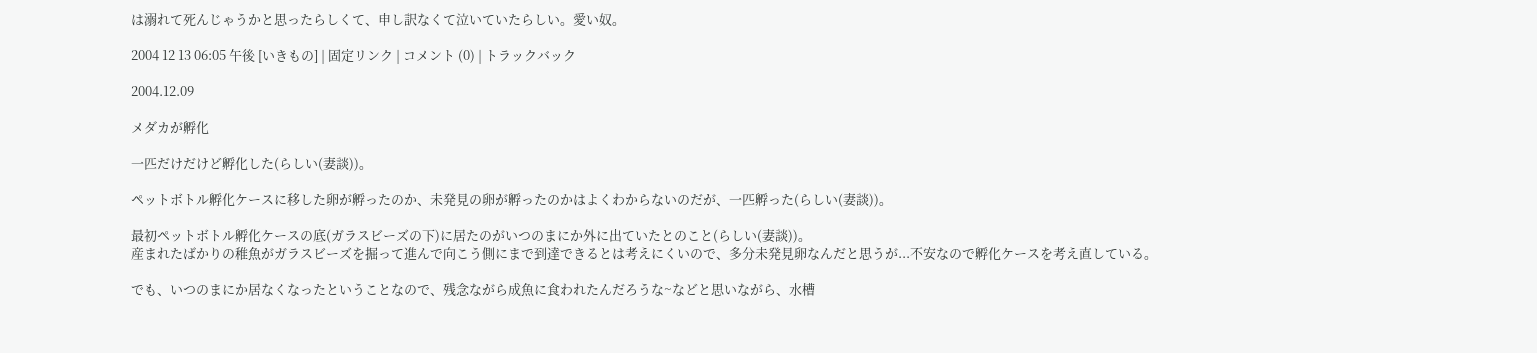は溺れて死んじゃうかと思ったらしくて、申し訳なくて泣いていたらしい。愛い奴。

2004 12 13 06:05 午後 [いきもの] | 固定リンク | コメント (0) | トラックバック

2004.12.09

メダカが孵化

一匹だけだけど孵化した(らしい(妻談))。

ペットボトル孵化ケースに移した卵が孵ったのか、未発見の卵が孵ったのかはよくわからないのだが、一匹孵った(らしい(妻談))。

最初ペットボトル孵化ケースの底(ガラスビーズの下)に居たのがいつのまにか外に出ていたとのこと(らしい(妻談))。
産まれたばかりの稚魚がガラスビーズを掘って進んで向こう側にまで到達できるとは考えにくいので、多分未発見卵なんだと思うが...不安なので孵化ケースを考え直している。

でも、いつのまにか居なくなったということなので、残念ながら成魚に食われたんだろうな~などと思いながら、水槽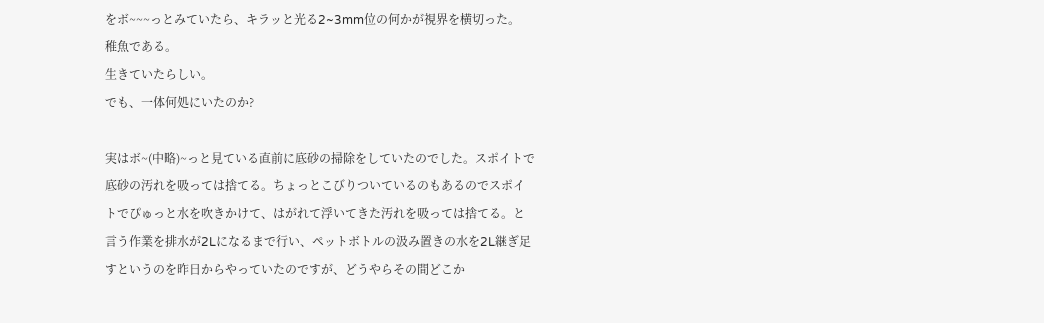をボ~~~っとみていたら、キラッと光る2~3mm位の何かが視界を横切った。
稚魚である。
生きていたらしい。
でも、一体何処にいたのか?

実はボ~(中略)~っと見ている直前に底砂の掃除をしていたのでした。スポイトで底砂の汚れを吸っては捨てる。ちょっとこびりついているのもあるのでスポイトでぴゅっと水を吹きかけて、はがれて浮いてきた汚れを吸っては捨てる。と言う作業を排水が2Lになるまで行い、ペットボトルの汲み置きの水を2L継ぎ足すというのを昨日からやっていたのですが、どうやらその間どこか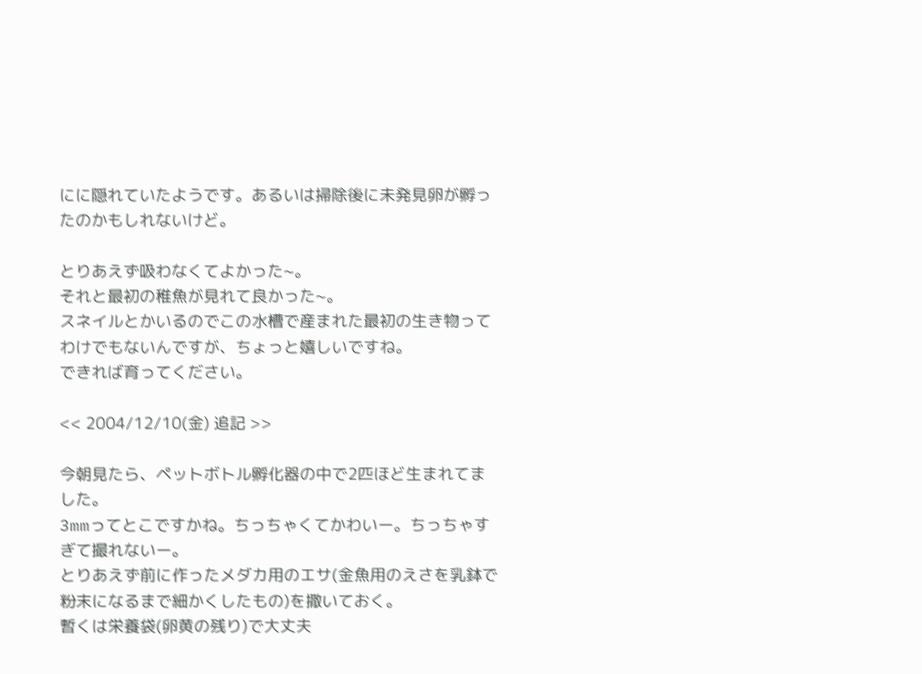にに隠れていたようです。あるいは掃除後に未発見卵が孵ったのかもしれないけど。

とりあえず吸わなくてよかった~。
それと最初の稚魚が見れて良かった~。
スネイルとかいるのでこの水槽で産まれた最初の生き物ってわけでもないんですが、ちょっと嬉しいですね。
できれば育ってください。

<< 2004/12/10(金) 追記 >>

今朝見たら、ペットボトル孵化器の中で2匹ほど生まれてました。
3mmってとこですかね。ちっちゃくてかわいー。ちっちゃすぎて撮れないー。
とりあえず前に作ったメダカ用のエサ(金魚用のえさを乳鉢で粉末になるまで細かくしたもの)を撒いておく。
暫くは栄養袋(卵黄の残り)で大丈夫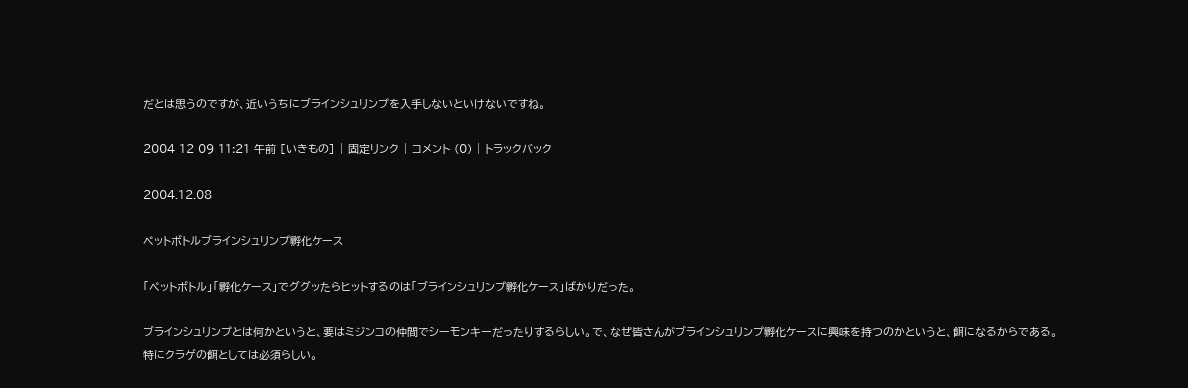だとは思うのですが、近いうちにブラインシュリンプを入手しないといけないですね。

2004 12 09 11:21 午前 [いきもの] | 固定リンク | コメント (0) | トラックバック

2004.12.08

ペットボトルブラインシュリンプ孵化ケース

「ペットボトル」「孵化ケース」でググッたらヒットするのは「ブラインシュリンプ孵化ケース」ばかりだった。

ブラインシュリンプとは何かというと、要はミジンコの仲間でシーモンキーだったりするらしい。で、なぜ皆さんがブラインシュリンプ孵化ケースに興味を持つのかというと、餌になるからである。特にクラゲの餌としては必須らしい。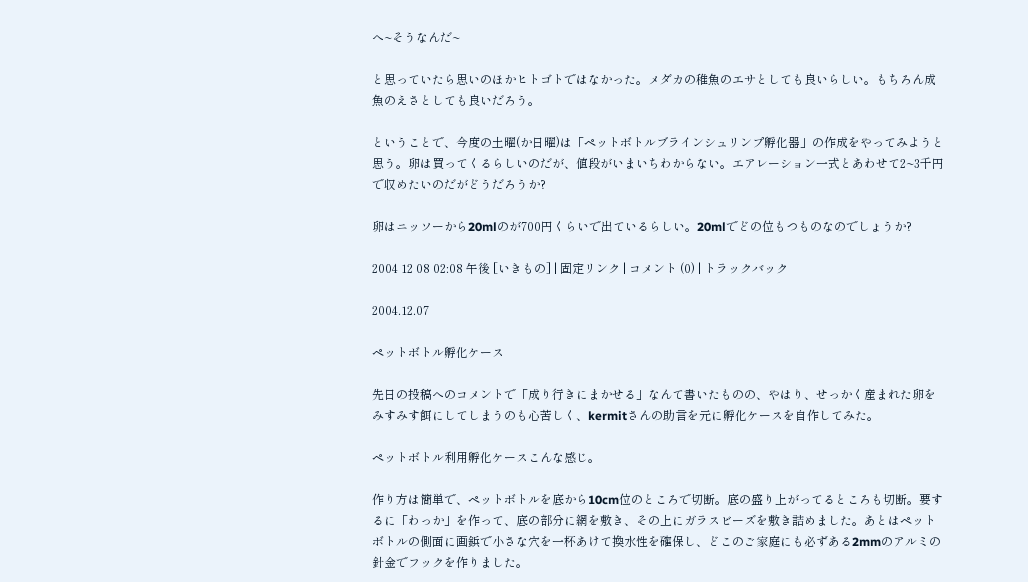へ~そうなんだ~

と思っていたら思いのほかヒトゴトではなかった。メダカの稚魚のエサとしても良いらしい。もちろん成魚のえさとしても良いだろう。

ということで、今度の土曜(か日曜)は「ペットボトルブラインシュリンプ孵化器」の作成をやってみようと思う。卵は買ってくるらしいのだが、値段がいまいちわからない。エアレーション一式とあわせて2~3千円で収めたいのだがどうだろうか?

卵はニッソーから20mlのが700円くらいで出ているらしい。20mlでどの位もつものなのでしょうか?

2004 12 08 02:08 午後 [いきもの] | 固定リンク | コメント (0) | トラックバック

2004.12.07

ペットボトル孵化ケース

先日の投稿へのコメントで「成り行きにまかせる」なんて書いたものの、やはり、せっかく産まれた卵をみすみす餌にしてしまうのも心苦しく、kermitさんの助言を元に孵化ケースを自作してみた。

ペットボトル利用孵化ケースこんな感じ。

作り方は簡単で、ペットボトルを底から10cm位のところで切断。底の盛り上がってるところも切断。要するに「わっか」を作って、底の部分に網を敷き、その上にガラスビーズを敷き詰めました。あとはペットボトルの側面に画鋲で小さな穴を一杯あけて換水性を確保し、どこのご家庭にも必ずある2mmのアルミの針金でフックを作りました。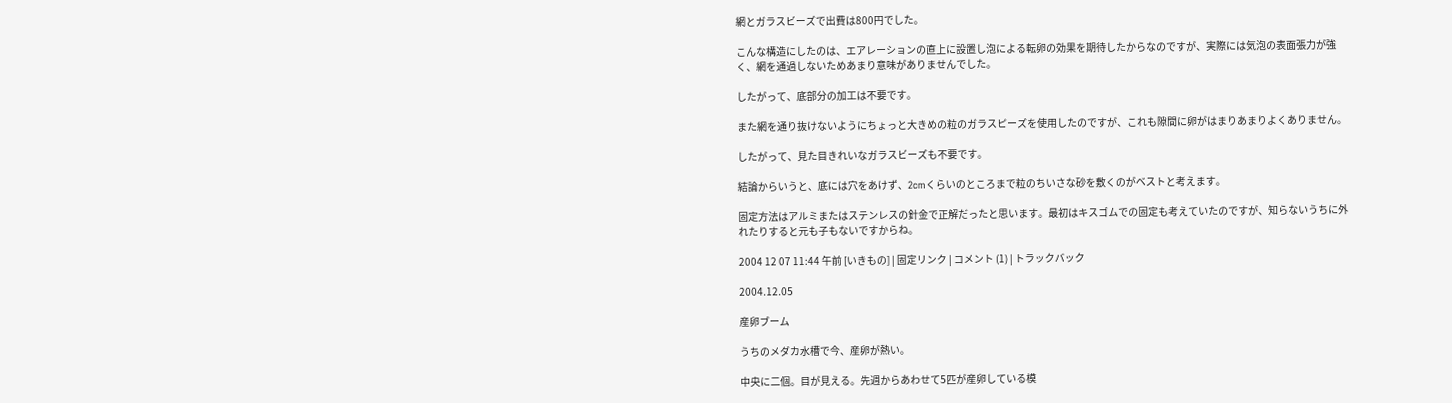網とガラスビーズで出費は800円でした。

こんな構造にしたのは、エアレーションの直上に設置し泡による転卵の効果を期待したからなのですが、実際には気泡の表面張力が強く、網を通過しないためあまり意味がありませんでした。

したがって、底部分の加工は不要です。

また網を通り抜けないようにちょっと大きめの粒のガラスピーズを使用したのですが、これも隙間に卵がはまりあまりよくありません。

したがって、見た目きれいなガラスビーズも不要です。

結論からいうと、底には穴をあけず、2cmくらいのところまで粒のちいさな砂を敷くのがベストと考えます。

固定方法はアルミまたはステンレスの針金で正解だったと思います。最初はキスゴムでの固定も考えていたのですが、知らないうちに外れたりすると元も子もないですからね。

2004 12 07 11:44 午前 [いきもの] | 固定リンク | コメント (1) | トラックバック

2004.12.05

産卵ブーム

うちのメダカ水槽で今、産卵が熱い。

中央に二個。目が見える。先週からあわせて5匹が産卵している模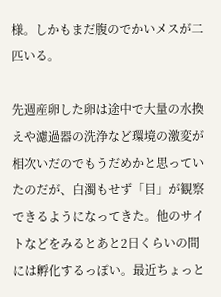様。しかもまだ腹のでかいメスが二匹いる。

先週産卵した卵は途中で大量の水換えや濾過器の洗浄など環境の激変が相次いだのでもうだめかと思っていたのだが、白濁もせず「目」が観察できるようになってきた。他のサイトなどをみるとあと2日くらいの間には孵化するっぽい。最近ちょっと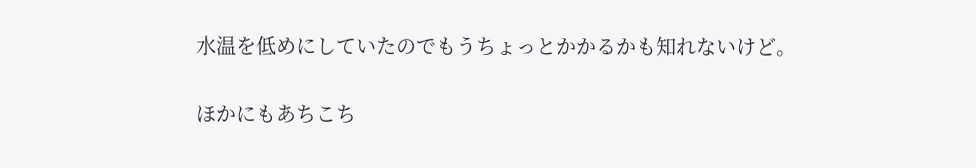水温を低めにしていたのでもうちょっとかかるかも知れないけど。

ほかにもあちこち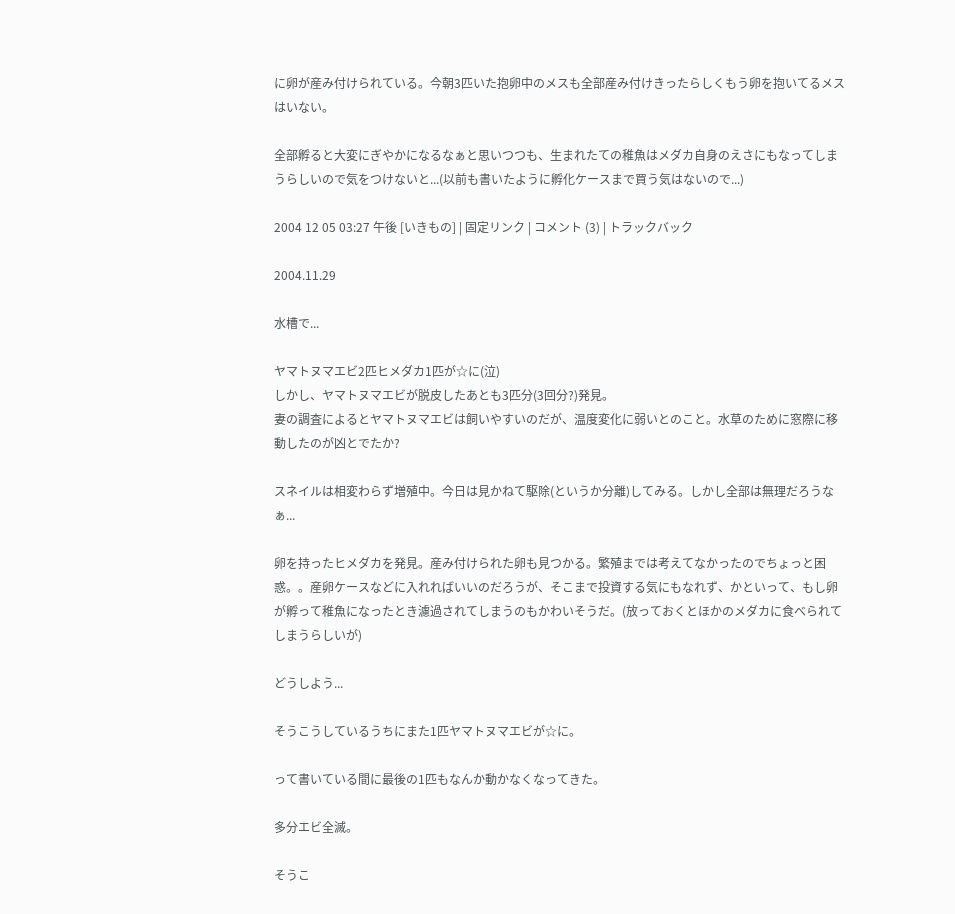に卵が産み付けられている。今朝3匹いた抱卵中のメスも全部産み付けきったらしくもう卵を抱いてるメスはいない。

全部孵ると大変にぎやかになるなぁと思いつつも、生まれたての稚魚はメダカ自身のえさにもなってしまうらしいので気をつけないと...(以前も書いたように孵化ケースまで買う気はないので...)

2004 12 05 03:27 午後 [いきもの] | 固定リンク | コメント (3) | トラックバック

2004.11.29

水槽で...

ヤマトヌマエビ2匹ヒメダカ1匹が☆に(泣)
しかし、ヤマトヌマエビが脱皮したあとも3匹分(3回分?)発見。
妻の調査によるとヤマトヌマエビは飼いやすいのだが、温度変化に弱いとのこと。水草のために窓際に移動したのが凶とでたか?

スネイルは相変わらず増殖中。今日は見かねて駆除(というか分離)してみる。しかし全部は無理だろうなぁ...

卵を持ったヒメダカを発見。産み付けられた卵も見つかる。繁殖までは考えてなかったのでちょっと困惑。。産卵ケースなどに入れればいいのだろうが、そこまで投資する気にもなれず、かといって、もし卵が孵って稚魚になったとき濾過されてしまうのもかわいそうだ。(放っておくとほかのメダカに食べられてしまうらしいが)

どうしよう...

そうこうしているうちにまた1匹ヤマトヌマエビが☆に。

って書いている間に最後の1匹もなんか動かなくなってきた。

多分エビ全滅。

そうこ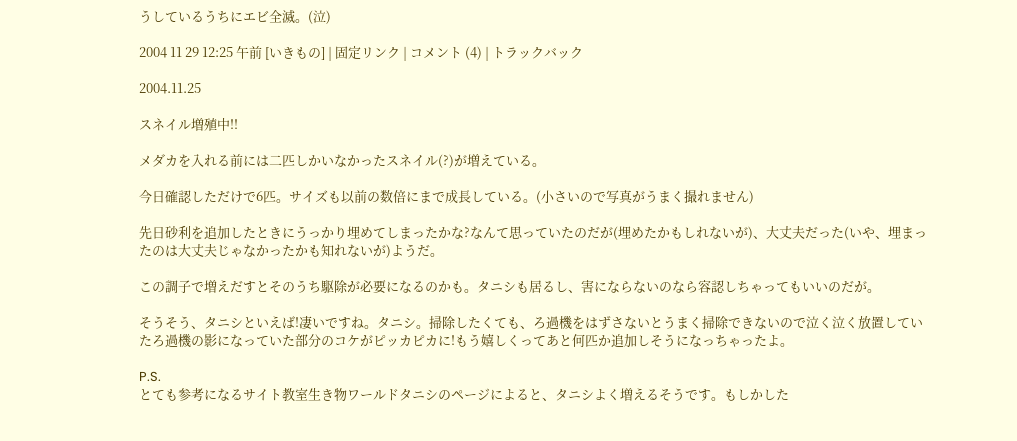うしているうちにエビ全滅。(泣)

2004 11 29 12:25 午前 [いきもの] | 固定リンク | コメント (4) | トラックバック

2004.11.25

スネイル増殖中!!

メダカを入れる前には二匹しかいなかったスネイル(?)が増えている。

今日確認しただけで6匹。サイズも以前の数倍にまで成長している。(小さいので写真がうまく撮れません)

先日砂利を追加したときにうっかり埋めてしまったかな?なんて思っていたのだが(埋めたかもしれないが)、大丈夫だった(いや、埋まったのは大丈夫じゃなかったかも知れないが)ようだ。

この調子で増えだすとそのうち駆除が必要になるのかも。タニシも居るし、害にならないのなら容認しちゃってもいいのだが。

そうそう、タニシといえば!凄いですね。タニシ。掃除したくても、ろ過機をはずさないとうまく掃除できないので泣く泣く放置していたろ過機の影になっていた部分のコケがピッカピカに!もう嬉しくってあと何匹か追加しそうになっちゃったよ。

P.S.
とても参考になるサイト教室生き物ワールドタニシのページによると、タニシよく増えるそうです。もしかした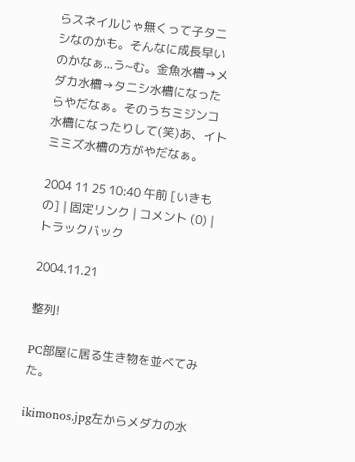らスネイルじゃ無くって子タニシなのかも。そんなに成長早いのかなぁ...う~む。金魚水槽→メダカ水槽→タニシ水槽になったらやだなぁ。そのうちミジンコ水槽になったりして(笑)あ、イトミミズ水槽の方がやだなぁ。

2004 11 25 10:40 午前 [いきもの] | 固定リンク | コメント (0) | トラックバック

2004.11.21

整列!

PC部屋に居る生き物を並べてみた。

ikimonos.jpg左からメダカの水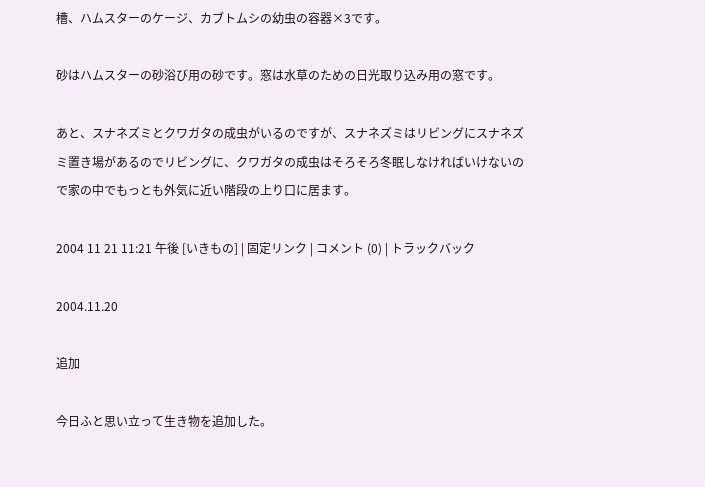槽、ハムスターのケージ、カブトムシの幼虫の容器×3です。

砂はハムスターの砂浴び用の砂です。窓は水草のための日光取り込み用の窓です。

あと、スナネズミとクワガタの成虫がいるのですが、スナネズミはリビングにスナネズミ置き場があるのでリビングに、クワガタの成虫はそろそろ冬眠しなければいけないので家の中でもっとも外気に近い階段の上り口に居ます。

2004 11 21 11:21 午後 [いきもの] | 固定リンク | コメント (0) | トラックバック

2004.11.20

追加

今日ふと思い立って生き物を追加した。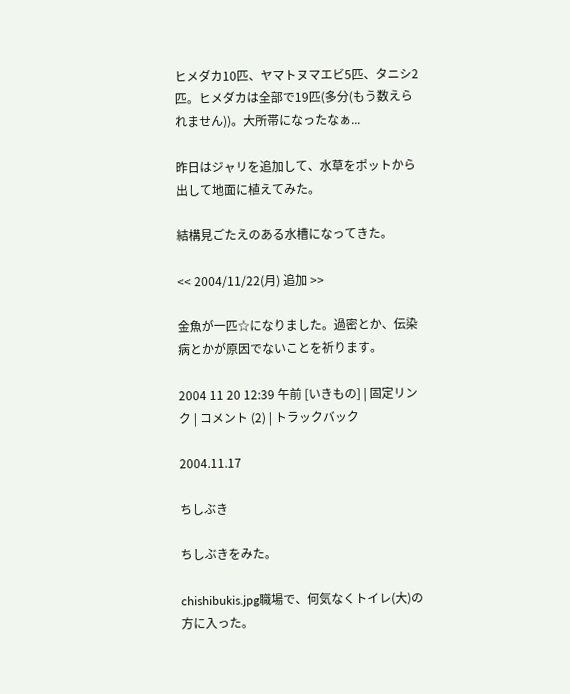ヒメダカ10匹、ヤマトヌマエビ5匹、タニシ2匹。ヒメダカは全部で19匹(多分(もう数えられません))。大所帯になったなぁ...

昨日はジャリを追加して、水草をポットから出して地面に植えてみた。

結構見ごたえのある水槽になってきた。

<< 2004/11/22(月) 追加 >>

金魚が一匹☆になりました。過密とか、伝染病とかが原因でないことを祈ります。

2004 11 20 12:39 午前 [いきもの] | 固定リンク | コメント (2) | トラックバック

2004.11.17

ちしぶき

ちしぶきをみた。

chishibukis.jpg職場で、何気なくトイレ(大)の方に入った。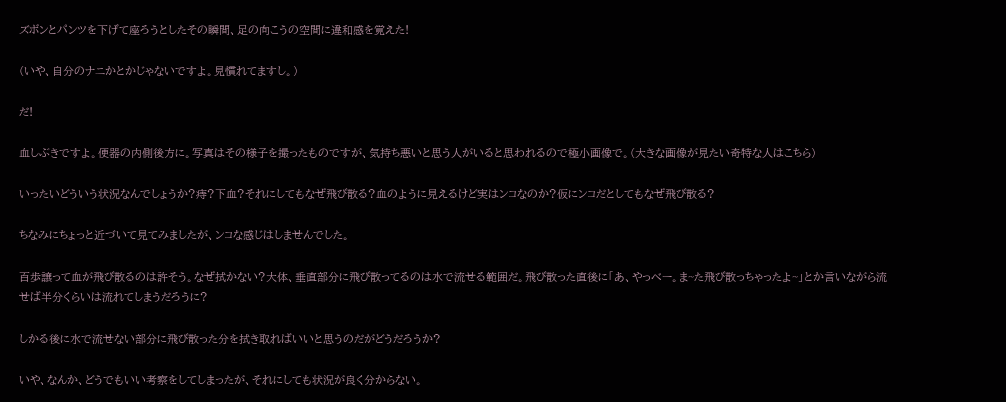ズボンとパンツを下げて座ろうとしたその瞬間、足の向こうの空間に違和感を覚えた!

(いや、自分のナニかとかじゃないですよ。見慣れてますし。)

だ!

血しぶきですよ。便器の内側後方に。写真はその様子を撮ったものですが、気持ち悪いと思う人がいると思われるので極小画像で。(大きな画像が見たい奇特な人はこちら)

いったいどういう状況なんでしょうか?痔?下血?それにしてもなぜ飛び散る?血のように見えるけど実はンコなのか?仮にンコだとしてもなぜ飛び散る?

ちなみにちょっと近づいて見てみましたが、ンコな感じはしませんでした。

百歩譲って血が飛び散るのは許そう。なぜ拭かない?大体、垂直部分に飛び散ってるのは水で流せる範囲だ。飛び散った直後に「あ、やっべー。ま~た飛び散っちゃったよ~」とか言いながら流せば半分くらいは流れてしまうだろうに?

しかる後に水で流せない部分に飛び散った分を拭き取ればいいと思うのだがどうだろうか?

いや、なんか、どうでもいい考察をしてしまったが、それにしても状況が良く分からない。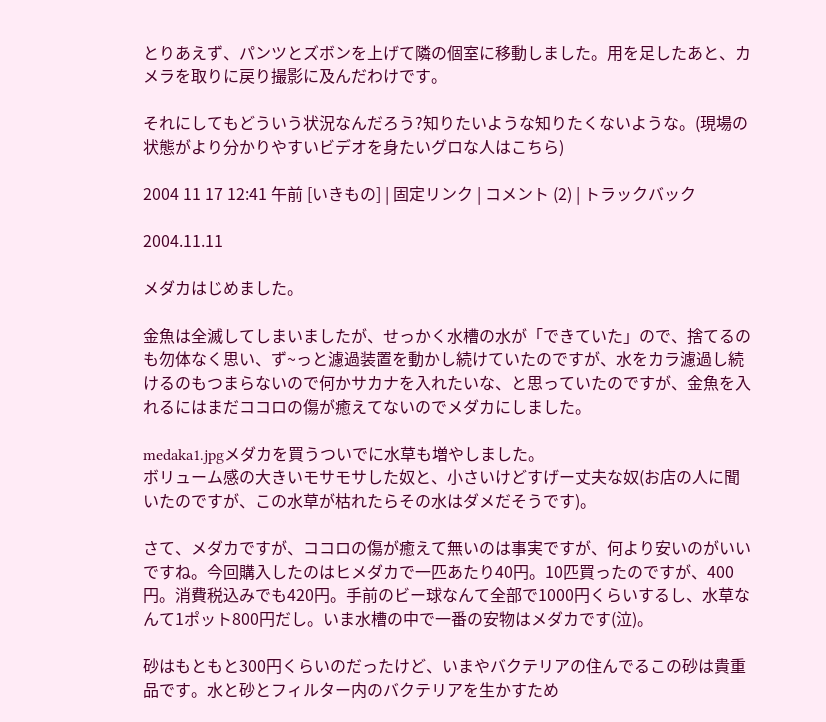とりあえず、パンツとズボンを上げて隣の個室に移動しました。用を足したあと、カメラを取りに戻り撮影に及んだわけです。

それにしてもどういう状況なんだろう?知りたいような知りたくないような。(現場の状態がより分かりやすいビデオを身たいグロな人はこちら)

2004 11 17 12:41 午前 [いきもの] | 固定リンク | コメント (2) | トラックバック

2004.11.11

メダカはじめました。

金魚は全滅してしまいましたが、せっかく水槽の水が「できていた」ので、捨てるのも勿体なく思い、ず~っと濾過装置を動かし続けていたのですが、水をカラ濾過し続けるのもつまらないので何かサカナを入れたいな、と思っていたのですが、金魚を入れるにはまだココロの傷が癒えてないのでメダカにしました。

medaka1.jpgメダカを買うついでに水草も増やしました。
ボリューム感の大きいモサモサした奴と、小さいけどすげー丈夫な奴(お店の人に聞いたのですが、この水草が枯れたらその水はダメだそうです)。

さて、メダカですが、ココロの傷が癒えて無いのは事実ですが、何より安いのがいいですね。今回購入したのはヒメダカで一匹あたり40円。10匹買ったのですが、400円。消費税込みでも420円。手前のビー球なんて全部で1000円くらいするし、水草なんて1ポット800円だし。いま水槽の中で一番の安物はメダカです(泣)。

砂はもともと300円くらいのだったけど、いまやバクテリアの住んでるこの砂は貴重品です。水と砂とフィルター内のバクテリアを生かすため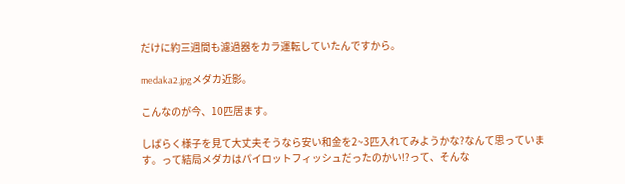だけに約三週間も濾過器をカラ運転していたんですから。

medaka2.jpgメダカ近影。

こんなのが今、10匹居ます。

しばらく様子を見て大丈夫そうなら安い和金を2~3匹入れてみようかな?なんて思っています。って結局メダカはパイロットフィッシュだったのかい!?って、そんな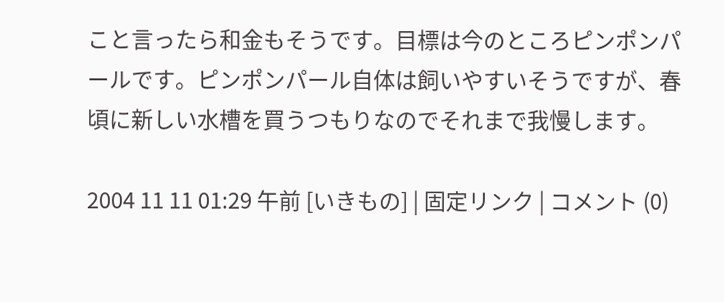こと言ったら和金もそうです。目標は今のところピンポンパールです。ピンポンパール自体は飼いやすいそうですが、春頃に新しい水槽を買うつもりなのでそれまで我慢します。

2004 11 11 01:29 午前 [いきもの] | 固定リンク | コメント (0)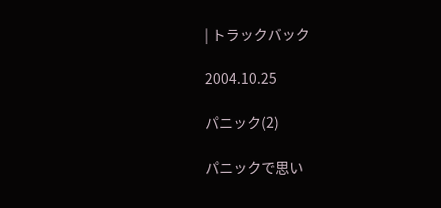| トラックバック

2004.10.25

パニック(2)

パニックで思い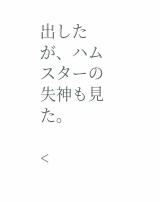出したが、ハムスターの失神も見た。

<